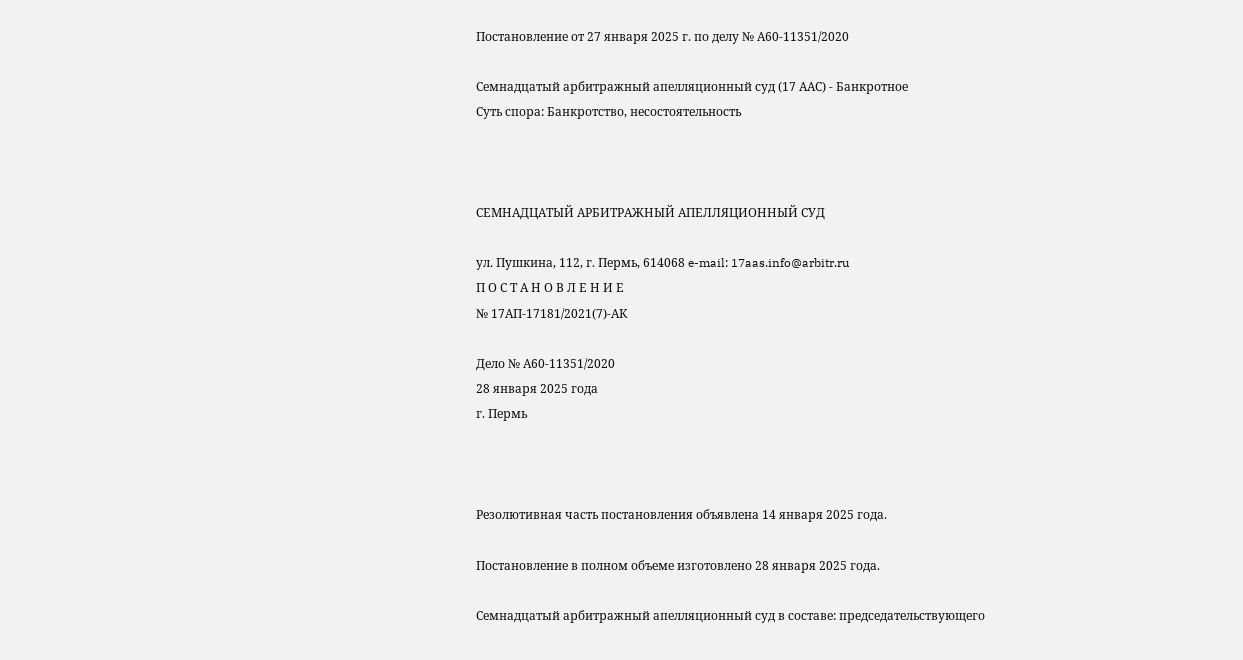Постановление от 27 января 2025 г. по делу № А60-11351/2020

Семнадцатый арбитражный апелляционный суд (17 ААС) - Банкротное
Суть спора: Банкротство, несостоятельность



СЕМНАДЦАТЫЙ АРБИТРАЖНЫЙ АПЕЛЛЯЦИОННЫЙ СУД

ул. Пушкина, 112, г. Пермь, 614068 e-mail: 17aas.info@arbitr.ru
П О С Т А Н О В Л Е Н И Е
№ 17АП-17181/2021(7)-АК

Дело № А60-11351/2020
28 января 2025 года
г. Пермь



Резолютивная часть постановления объявлена 14 января 2025 года.

Постановление в полном объеме изготовлено 28 января 2025 года.

Семнадцатый арбитражный апелляционный суд в составе: председательствующего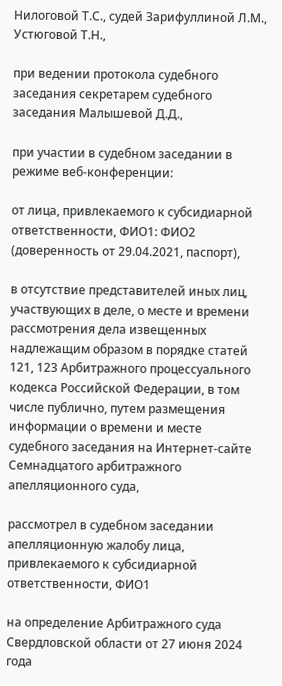Нилоговой Т.С., судей Зарифуллиной Л.М., Устюговой Т.Н.,

при ведении протокола судебного заседания секретарем судебного заседания Малышевой Д.Д.,

при участии в судебном заседании в режиме веб-конференции:

от лица, привлекаемого к субсидиарной ответственности, ФИО1: ФИО2 (доверенность от 29.04.2021, паспорт),

в отсутствие представителей иных лиц, участвующих в деле, о месте и времени рассмотрения дела извещенных надлежащим образом в порядке статей 121, 123 Арбитражного процессуального кодекса Российской Федерации, в том числе публично, путем размещения информации о времени и месте судебного заседания на Интернет-сайте Семнадцатого арбитражного апелляционного суда,

рассмотрел в судебном заседании апелляционную жалобу лица, привлекаемого к субсидиарной ответственности, ФИО1

на определение Арбитражного суда Свердловской области от 27 июня 2024 года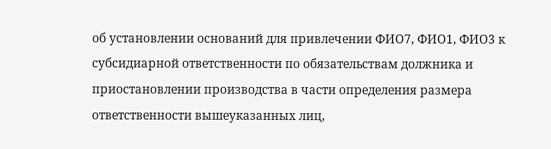об установлении оснований для привлечении ФИО7, ФИО1, ФИО3 к субсидиарной ответственности по обязательствам должника и приостановлении производства в части определения размера ответственности вышеуказанных лиц,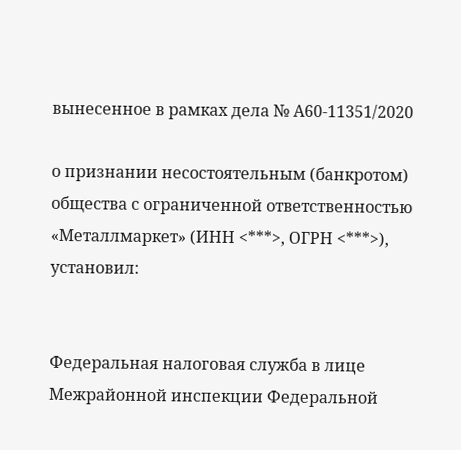вынесенное в рамках дела № А60-11351/2020

о признании несостоятельным (банкротом) общества с ограниченной ответственностью «Металлмаркет» (ИНН <***>, ОГРН <***>), установил:


Федеральная налоговая служба в лице Межрайонной инспекции Федеральной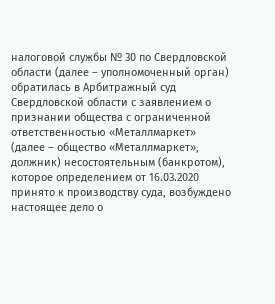налоговой службы № 30 по Свердловской области (далее – уполномоченный орган) обратилась в Арбитражный суд Свердловской области с заявлением о признании общества с ограниченной ответственностью «Металлмаркет» (далее – общество «Металлмаркет», должник) несостоятельным (банкротом), которое определением от 16.03.2020 принято к производству суда, возбуждено настоящее дело о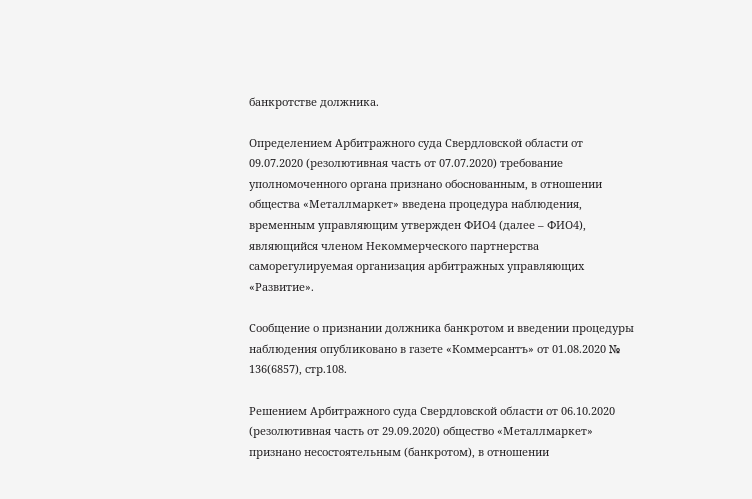банкротстве должника.

Определением Арбитражного суда Свердловской области от 09.07.2020 (резолютивная часть от 07.07.2020) требование уполномоченного органа признано обоснованным, в отношении общества «Металлмаркет» введена процедура наблюдения, временным управляющим утвержден ФИО4 (далее – ФИО4), являющийся членом Некоммерческого партнерства саморегулируемая организация арбитражных управляющих «Развитие».

Сообщение о признании должника банкротом и введении процедуры наблюдения опубликовано в газете «Коммерсантъ» от 01.08.2020 № 136(6857), стр.108.

Решением Арбитражного суда Свердловской области от 06.10.2020 (резолютивная часть от 29.09.2020) общество «Металлмаркет» признано несостоятельным (банкротом), в отношении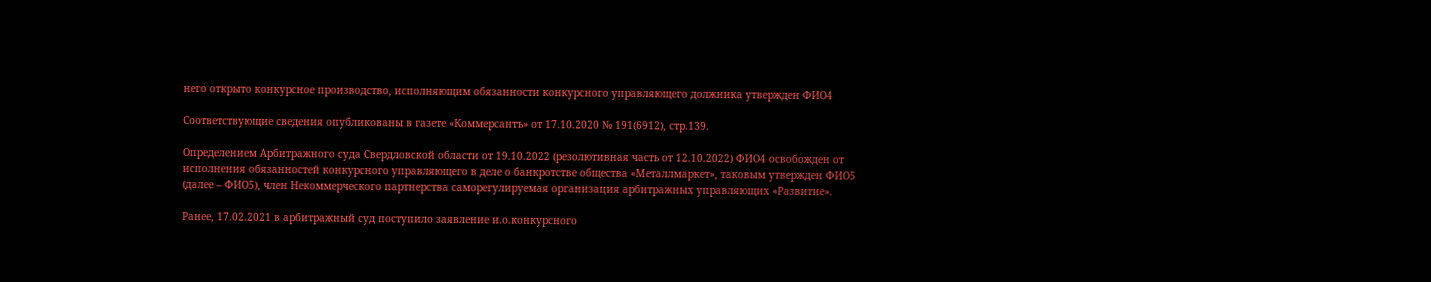него открыто конкурсное производство, исполняющим обязанности конкурсного управляющего должника утвержден ФИО4

Соответствующие сведения опубликованы в газете «Коммерсантъ» от 17.10.2020 № 191(6912), стр.139.

Определением Арбитражного суда Свердловской области от 19.10.2022 (резолютивная часть от 12.10.2022) ФИО4 освобожден от исполнения обязанностей конкурсного управляющего в деле о банкротстве общества «Металлмаркет», таковым утвержден ФИО5 (далее – ФИО5), член Некоммерческого партнерства саморегулируемая организация арбитражных управляющих «Развитие».

Ранее, 17.02.2021 в арбитражный суд поступило заявление и.о.конкурсного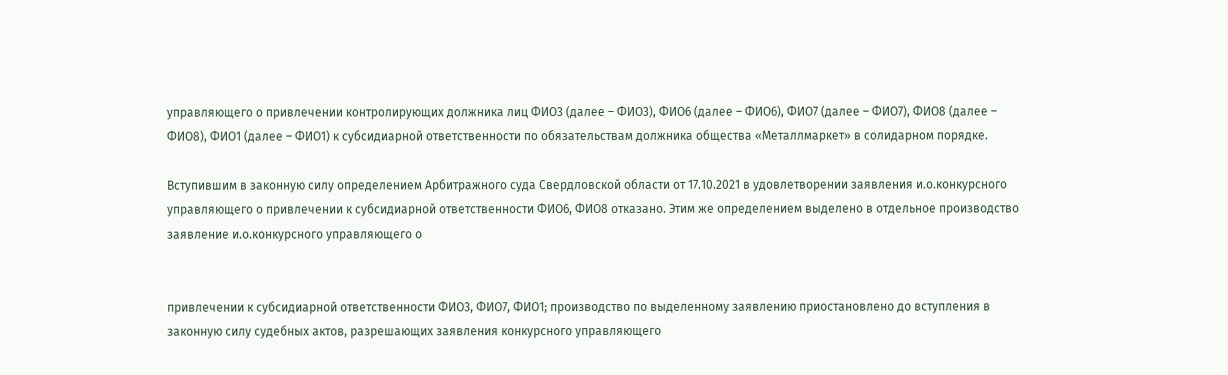управляющего о привлечении контролирующих должника лиц ФИО3 (далее – ФИО3), ФИО6 (далее – ФИО6), ФИО7 (далее – ФИО7), ФИО8 (далее – ФИО8), ФИО1 (далее – ФИО1) к субсидиарной ответственности по обязательствам должника общества «Металлмаркет» в солидарном порядке.

Вступившим в законную силу определением Арбитражного суда Свердловской области от 17.10.2021 в удовлетворении заявления и.о.конкурсного управляющего о привлечении к субсидиарной ответственности ФИО6, ФИО8 отказано. Этим же определением выделено в отдельное производство заявление и.о.конкурсного управляющего о


привлечении к субсидиарной ответственности ФИО3, ФИО7, ФИО1; производство по выделенному заявлению приостановлено до вступления в законную силу судебных актов, разрешающих заявления конкурсного управляющего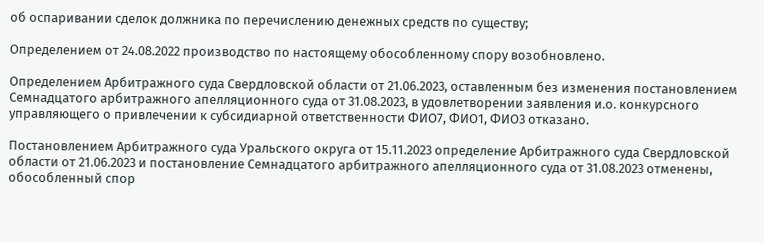об оспаривании сделок должника по перечислению денежных средств по существу;

Определением от 24.08.2022 производство по настоящему обособленному спору возобновлено.

Определением Арбитражного суда Свердловской области от 21.06.2023, оставленным без изменения постановлением Семнадцатого арбитражного апелляционного суда от 31.08.2023, в удовлетворении заявления и.о. конкурсного управляющего о привлечении к субсидиарной ответственности ФИО7, ФИО1, ФИО3 отказано.

Постановлением Арбитражного суда Уральского округа от 15.11.2023 определение Арбитражного суда Свердловской области от 21.06.2023 и постановление Семнадцатого арбитражного апелляционного суда от 31.08.2023 отменены, обособленный спор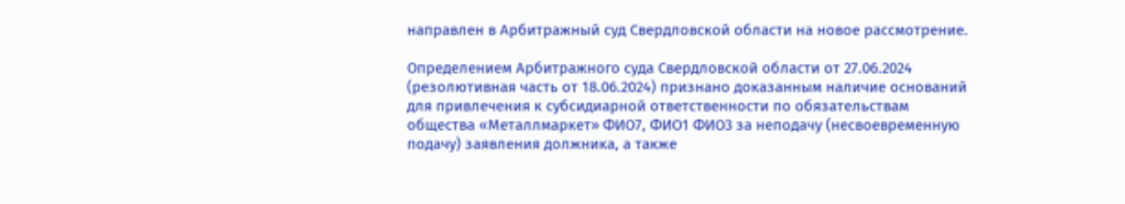направлен в Арбитражный суд Свердловской области на новое рассмотрение.

Определением Арбитражного суда Свердловской области от 27.06.2024 (резолютивная часть от 18.06.2024) признано доказанным наличие оснований для привлечения к субсидиарной ответственности по обязательствам общества «Металлмаркет» ФИО7, ФИО1 ФИО3 за неподачу (несвоевременную подачу) заявления должника, а также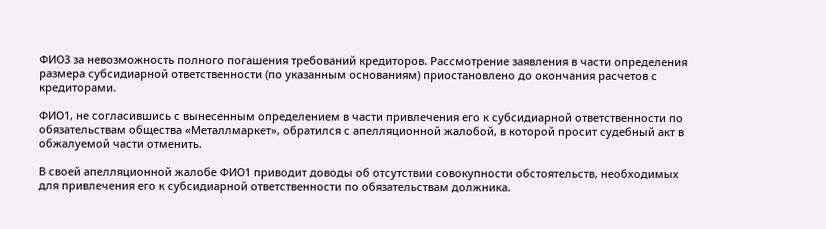ФИО3 за невозможность полного погашения требований кредиторов. Рассмотрение заявления в части определения размера субсидиарной ответственности (по указанным основаниям) приостановлено до окончания расчетов с кредиторами.

ФИО1, не согласившись с вынесенным определением в части привлечения его к субсидиарной ответственности по обязательствам общества «Металлмаркет», обратился с апелляционной жалобой, в которой просит судебный акт в обжалуемой части отменить.

В своей апелляционной жалобе ФИО1 приводит доводы об отсутствии совокупности обстоятельств, необходимых для привлечения его к субсидиарной ответственности по обязательствам должника.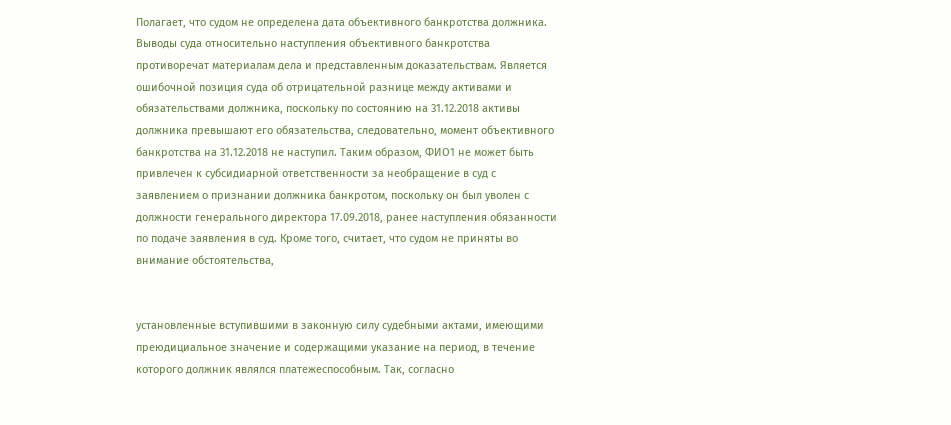Полагает, что судом не определена дата объективного банкротства должника. Выводы суда относительно наступления объективного банкротства противоречат материалам дела и представленным доказательствам. Является ошибочной позиция суда об отрицательной разнице между активами и обязательствами должника, поскольку по состоянию на 31.12.2018 активы должника превышают его обязательства, следовательно, момент объективного банкротства на 31.12.2018 не наступил. Таким образом, ФИО1 не может быть привлечен к субсидиарной ответственности за необращение в суд с заявлением о признании должника банкротом, поскольку он был уволен с должности генерального директора 17.09.2018, ранее наступления обязанности по подаче заявления в суд. Кроме того, считает, что судом не приняты во внимание обстоятельства,


установленные вступившими в законную силу судебными актами, имеющими преюдициальное значение и содержащими указание на период, в течение которого должник являлся платежеспособным. Так, согласно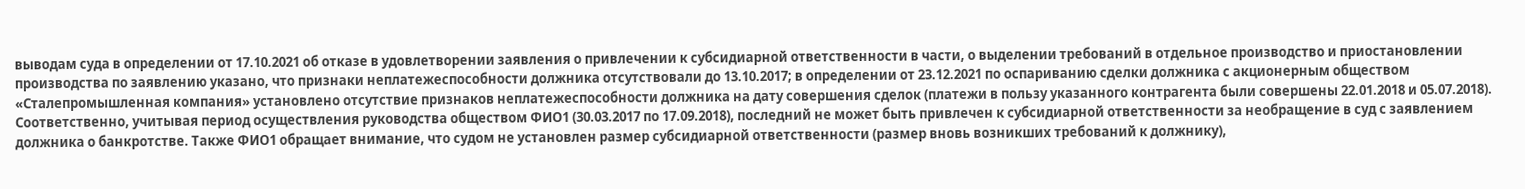выводам суда в определении от 17.10.2021 об отказе в удовлетворении заявления о привлечении к субсидиарной ответственности в части, о выделении требований в отдельное производство и приостановлении производства по заявлению указано, что признаки неплатежеспособности должника отсутствовали до 13.10.2017; в определении от 23.12.2021 по оспариванию сделки должника с акционерным обществом «Сталепромышленная компания» установлено отсутствие признаков неплатежеспособности должника на дату совершения сделок (платежи в пользу указанного контрагента были совершены 22.01.2018 и 05.07.2018). Соответственно, учитывая период осуществления руководства обществом ФИО1 (30.03.2017 по 17.09.2018), последний не может быть привлечен к субсидиарной ответственности за необращение в суд с заявлением должника о банкротстве. Также ФИО1 обращает внимание, что судом не установлен размер субсидиарной ответственности (размер вновь возникших требований к должнику),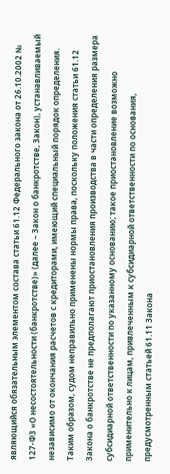являющийся обязательным элементом состава статьи 61.12 Федерального закона от 26.10.2002 № 127-ФЗ «О несостоятельности (банкротстве)» (далее – Закон о банкротстве, Закон), устанавливаемый независимо от окончания расчетов с кредиторами, имеющий специальный порядок определения. Таким образом, судом неправильно применены нормы права, поскольку положения статьи 61.12 Закона о банкротстве не предполагают приостановления производства в части определения размера субсидиарной ответственности по указанному основанию; такое приостановление возможно применительно к лицам, привлеченным к субсидиарной ответственности по основания, предусмотренным статьей 61.11 Закона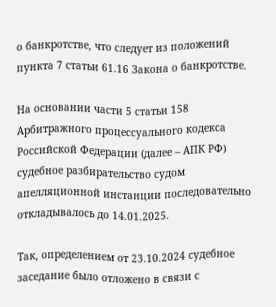о банкротстве, что следует из положений пункта 7 статьи 61.16 Закона о банкротстве.

На основании части 5 статьи 158 Арбитражного процессуального кодекса Российской Федерации (далее – АПК РФ) судебное разбирательство судом апелляционной инстанции последовательно откладывалось до 14.01.2025.

Так, определением от 23.10.2024 судебное заседание было отложено в связи с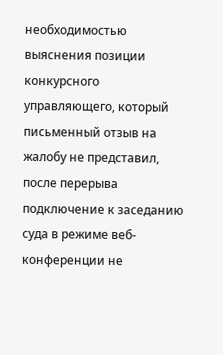необходимостью выяснения позиции конкурсного управляющего, который письменный отзыв на жалобу не представил, после перерыва подключение к заседанию суда в режиме веб-конференции не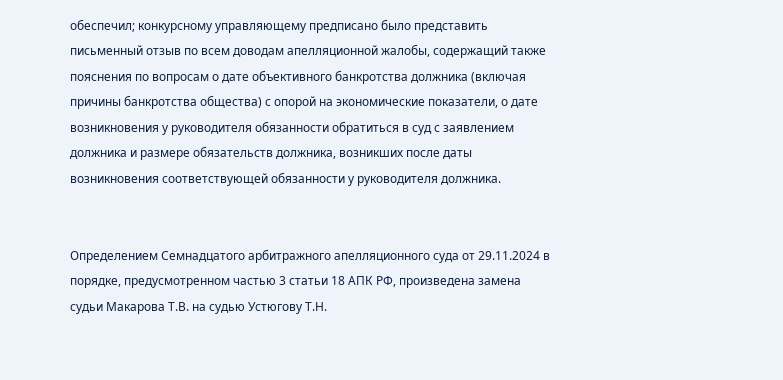обеспечил; конкурсному управляющему предписано было представить письменный отзыв по всем доводам апелляционной жалобы, содержащий также пояснения по вопросам о дате объективного банкротства должника (включая причины банкротства общества) с опорой на экономические показатели, о дате возникновения у руководителя обязанности обратиться в суд с заявлением должника и размере обязательств должника, возникших после даты возникновения соответствующей обязанности у руководителя должника.


Определением Семнадцатого арбитражного апелляционного суда от 29.11.2024 в порядке, предусмотренном частью 3 статьи 18 АПК РФ, произведена замена судьи Макарова Т.В. на судью Устюгову Т.Н.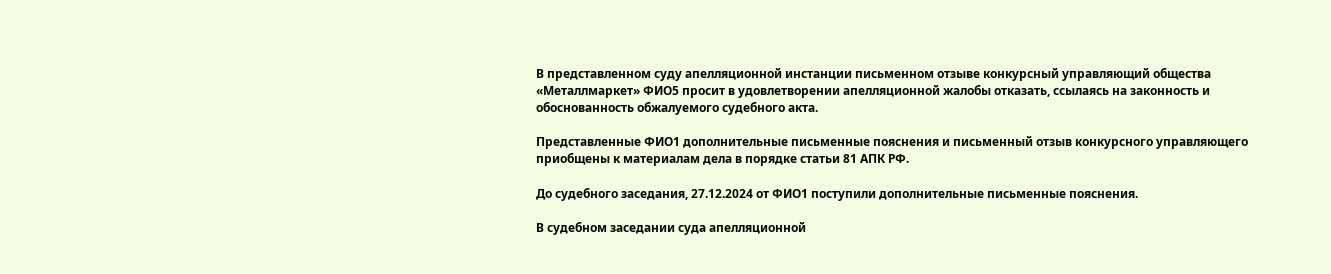В представленном суду апелляционной инстанции письменном отзыве конкурсный управляющий общества «Металлмаркет» ФИО5 просит в удовлетворении апелляционной жалобы отказать, ссылаясь на законность и обоснованность обжалуемого судебного акта.

Представленные ФИО1 дополнительные письменные пояснения и письменный отзыв конкурсного управляющего приобщены к материалам дела в порядке статьи 81 АПК РФ.

До судебного заседания, 27.12.2024 от ФИО1 поступили дополнительные письменные пояснения.

В судебном заседании суда апелляционной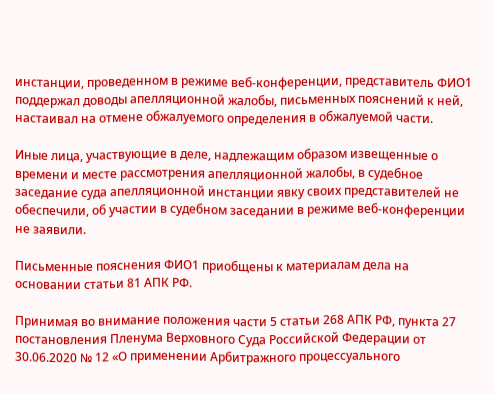инстанции, проведенном в режиме веб-конференции, представитель ФИО1 поддержал доводы апелляционной жалобы, письменных пояснений к ней, настаивал на отмене обжалуемого определения в обжалуемой части.

Иные лица, участвующие в деле, надлежащим образом извещенные о времени и месте рассмотрения апелляционной жалобы, в судебное заседание суда апелляционной инстанции явку своих представителей не обеспечили, об участии в судебном заседании в режиме веб-конференции не заявили.

Письменные пояснения ФИО1 приобщены к материалам дела на основании статьи 81 АПК РФ.

Принимая во внимание положения части 5 статьи 268 АПК РФ, пункта 27 постановления Пленума Верховного Суда Российской Федерации от 30.06.2020 № 12 «О применении Арбитражного процессуального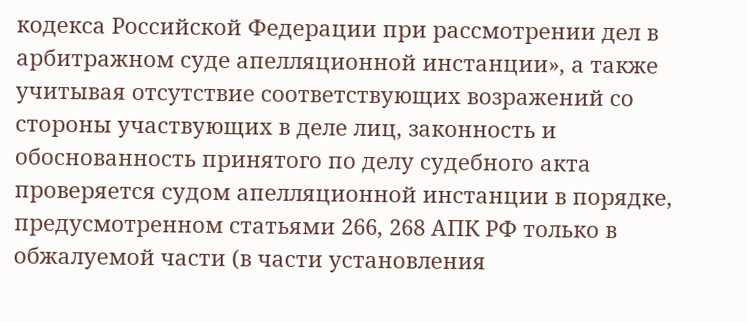кодекса Российской Федерации при рассмотрении дел в арбитражном суде апелляционной инстанции», а также учитывая отсутствие соответствующих возражений со стороны участвующих в деле лиц, законность и обоснованность принятого по делу судебного акта проверяется судом апелляционной инстанции в порядке, предусмотренном статьями 266, 268 АПК РФ только в обжалуемой части (в части установления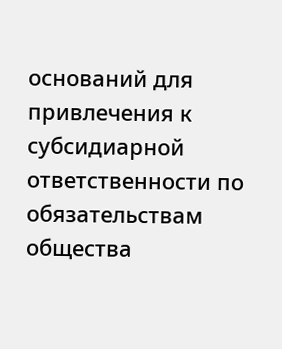оснований для привлечения к субсидиарной ответственности по обязательствам общества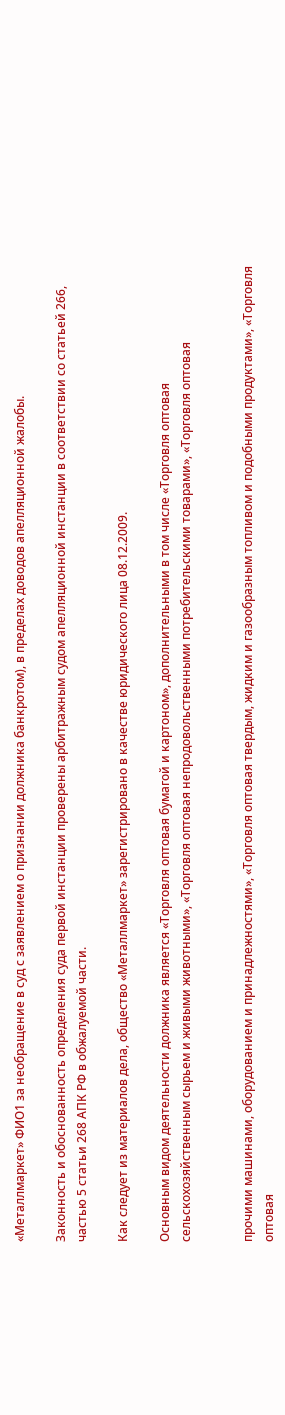«Металлмаркет» ФИО1 за необращение в суд с заявлением о признании должника банкротом), в пределах доводов апелляционной жалобы.

Законность и обоснованность определения суда первой инстанции проверены арбитражным судом апелляционной инстанции в соответствии со статьей 266, частью 5 статьи 268 АПК РФ в обжалуемой части.

Как следует из материалов дела, общество «Металлмаркет» зарегистрировано в качестве юридического лица 08.12.2009.

Основным видом деятельности должника является «Торговля оптовая бумагой и картоном», дополнительными в том числе «Торговля оптовая сельскохозяйственным сырьем и живыми животными», «Торговля оптовая непродовольственными потребительскими товарами», «Торговля оптовая


прочими машинами, оборудованием и принадлежностями», «Торговля оптовая твердым, жидким и газообразным топливом и подобными продуктами», «Торговля оптовая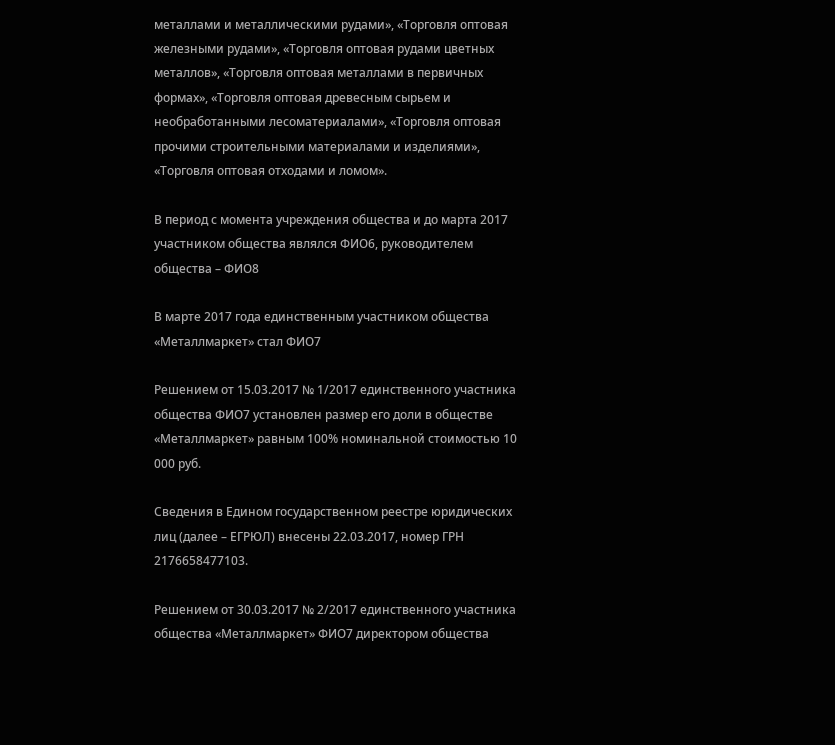металлами и металлическими рудами», «Торговля оптовая железными рудами», «Торговля оптовая рудами цветных металлов», «Торговля оптовая металлами в первичных формах», «Торговля оптовая древесным сырьем и необработанными лесоматериалами», «Торговля оптовая прочими строительными материалами и изделиями», «Торговля оптовая отходами и ломом».

В период с момента учреждения общества и до марта 2017 участником общества являлся ФИО6, руководителем общества – ФИО8

В марте 2017 года единственным участником общества «Металлмаркет» стал ФИО7

Решением от 15.03.2017 № 1/2017 единственного участника общества ФИО7 установлен размер его доли в обществе «Металлмаркет» равным 100% номинальной стоимостью 10 000 руб.

Сведения в Едином государственном реестре юридических лиц (далее – ЕГРЮЛ) внесены 22.03.2017, номер ГРН 2176658477103.

Решением от 30.03.2017 № 2/2017 единственного участника общества «Металлмаркет» ФИО7 директором общества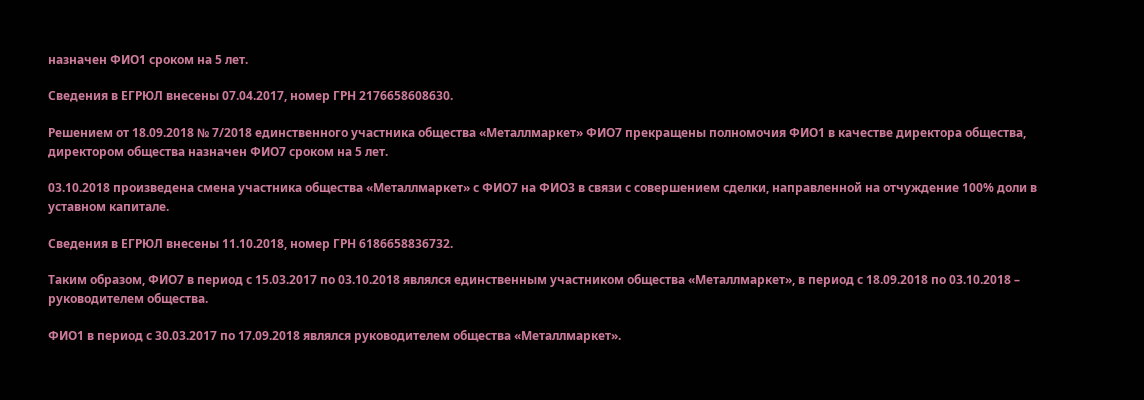назначен ФИО1 сроком на 5 лет.

Сведения в ЕГРЮЛ внесены 07.04.2017, номер ГРН 2176658608630.

Решением от 18.09.2018 № 7/2018 единственного участника общества «Металлмаркет» ФИО7 прекращены полномочия ФИО1 в качестве директора общества, директором общества назначен ФИО7 сроком на 5 лет.

03.10.2018 произведена смена участника общества «Металлмаркет» с ФИО7 на ФИО3 в связи с совершением сделки, направленной на отчуждение 100% доли в уставном капитале.

Сведения в ЕГРЮЛ внесены 11.10.2018, номер ГРН 6186658836732.

Таким образом, ФИО7 в период с 15.03.2017 по 03.10.2018 являлся единственным участником общества «Металлмаркет», в период с 18.09.2018 по 03.10.2018 – руководителем общества.

ФИО1 в период с 30.03.2017 по 17.09.2018 являлся руководителем общества «Металлмаркет».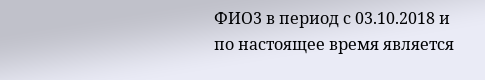ФИО3 в период с 03.10.2018 и по настоящее время является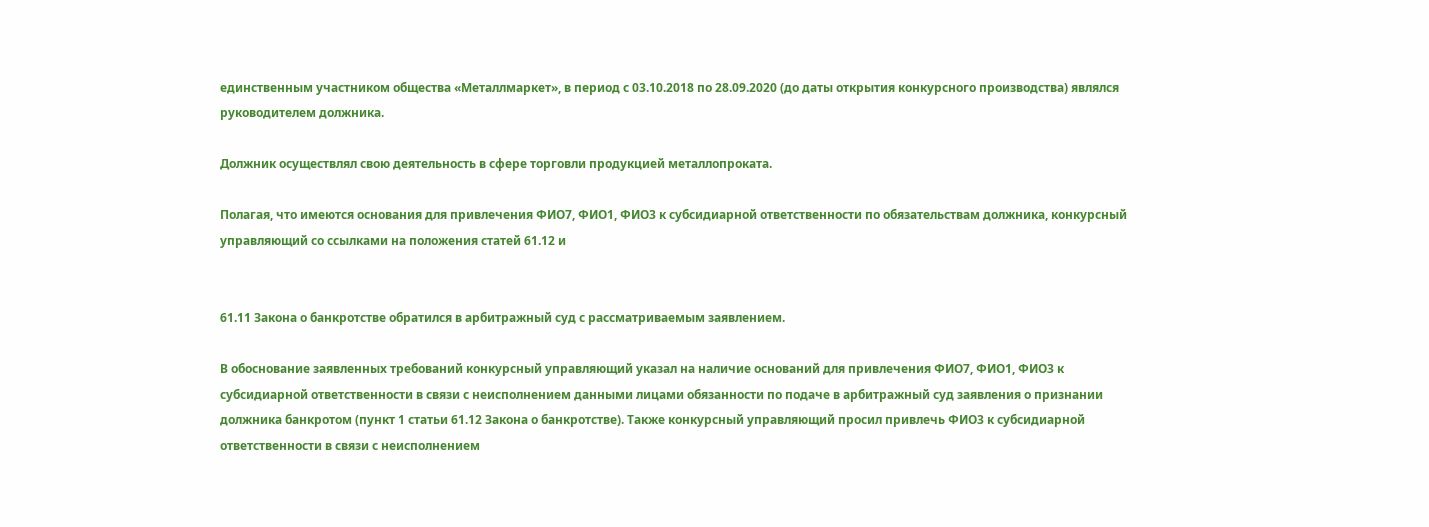единственным участником общества «Металлмаркет», в период с 03.10.2018 по 28.09.2020 (до даты открытия конкурсного производства) являлся руководителем должника.

Должник осуществлял свою деятельность в сфере торговли продукцией металлопроката.

Полагая, что имеются основания для привлечения ФИО7, ФИО1, ФИО3 к субсидиарной ответственности по обязательствам должника, конкурсный управляющий со ссылками на положения статей 61.12 и


61.11 Закона о банкротстве обратился в арбитражный суд с рассматриваемым заявлением.

В обоснование заявленных требований конкурсный управляющий указал на наличие оснований для привлечения ФИО7, ФИО1, ФИО3 к субсидиарной ответственности в связи с неисполнением данными лицами обязанности по подаче в арбитражный суд заявления о признании должника банкротом (пункт 1 статьи 61.12 Закона о банкротстве). Также конкурсный управляющий просил привлечь ФИО3 к субсидиарной ответственности в связи с неисполнением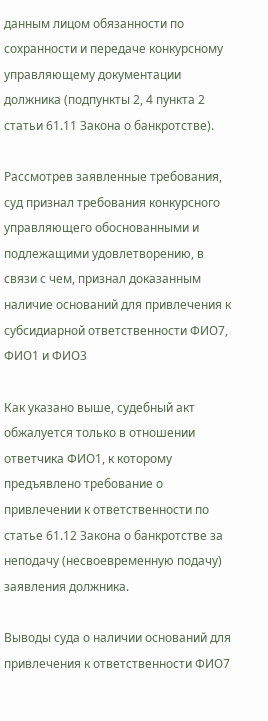данным лицом обязанности по сохранности и передаче конкурсному управляющему документации должника (подпункты 2, 4 пункта 2 статьи 61.11 Закона о банкротстве).

Рассмотрев заявленные требования, суд признал требования конкурсного управляющего обоснованными и подлежащими удовлетворению, в связи с чем, признал доказанным наличие оснований для привлечения к субсидиарной ответственности ФИО7, ФИО1 и ФИО3

Как указано выше, судебный акт обжалуется только в отношении ответчика ФИО1, к которому предъявлено требование о привлечении к ответственности по статье 61.12 Закона о банкротстве за неподачу (несвоевременную подачу) заявления должника.

Выводы суда о наличии оснований для привлечения к ответственности ФИО7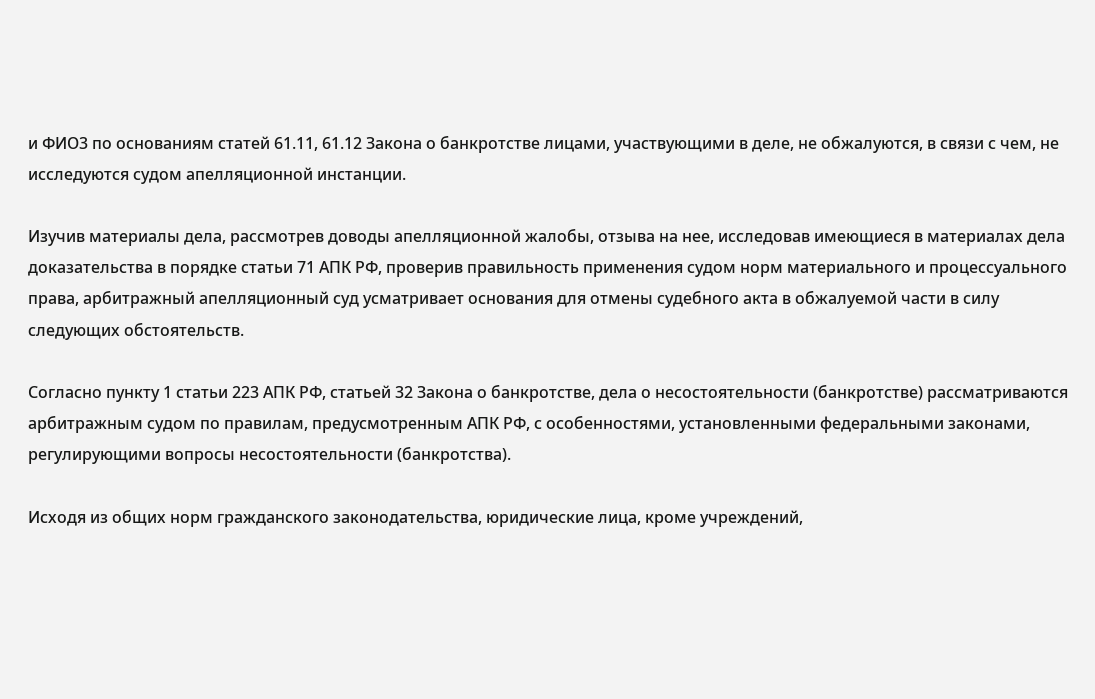и ФИО3 по основаниям статей 61.11, 61.12 Закона о банкротстве лицами, участвующими в деле, не обжалуются, в связи с чем, не исследуются судом апелляционной инстанции.

Изучив материалы дела, рассмотрев доводы апелляционной жалобы, отзыва на нее, исследовав имеющиеся в материалах дела доказательства в порядке статьи 71 АПК РФ, проверив правильность применения судом норм материального и процессуального права, арбитражный апелляционный суд усматривает основания для отмены судебного акта в обжалуемой части в силу следующих обстоятельств.

Согласно пункту 1 статьи 223 АПК РФ, статьей 32 Закона о банкротстве, дела о несостоятельности (банкротстве) рассматриваются арбитражным судом по правилам, предусмотренным АПК РФ, с особенностями, установленными федеральными законами, регулирующими вопросы несостоятельности (банкротства).

Исходя из общих норм гражданского законодательства, юридические лица, кроме учреждений,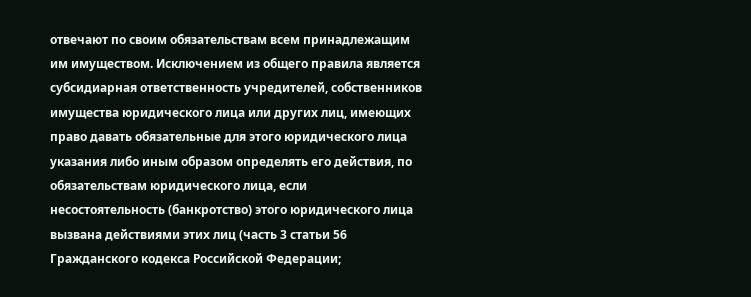отвечают по своим обязательствам всем принадлежащим им имуществом. Исключением из общего правила является субсидиарная ответственность учредителей, собственников имущества юридического лица или других лиц, имеющих право давать обязательные для этого юридического лица указания либо иным образом определять его действия, по обязательствам юридического лица, если несостоятельность (банкротство) этого юридического лица вызвана действиями этих лиц (часть 3 статьи 56 Гражданского кодекса Российской Федерации;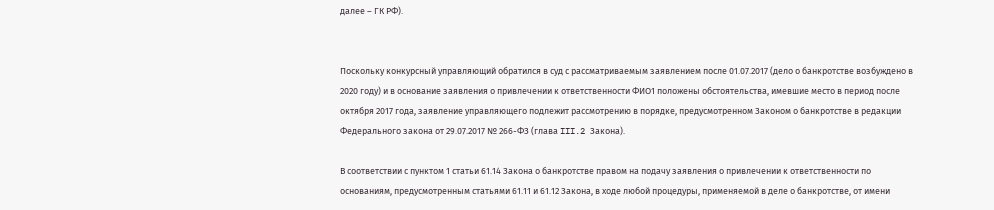далее – ГК РФ).


Поскольку конкурсный управляющий обратился в суд с рассматриваемым заявлением после 01.07.2017 (дело о банкротстве возбуждено в 2020 году) и в основание заявления о привлечении к ответственности ФИО1 положены обстоятельства, имевшие место в период после октября 2017 года, заявление управляющего подлежит рассмотрению в порядке, предусмотренном Законом о банкротстве в редакции Федерального закона от 29.07.2017 № 266-ФЗ (глава III.2 Закона).

В соответствии с пунктом 1 статьи 61.14 Закона о банкротстве правом на подачу заявления о привлечении к ответственности по основаниям, предусмотренным статьями 61.11 и 61.12 Закона, в ходе любой процедуры, применяемой в деле о банкротстве, от имени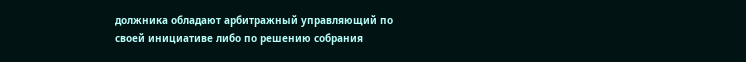должника обладают арбитражный управляющий по своей инициативе либо по решению собрания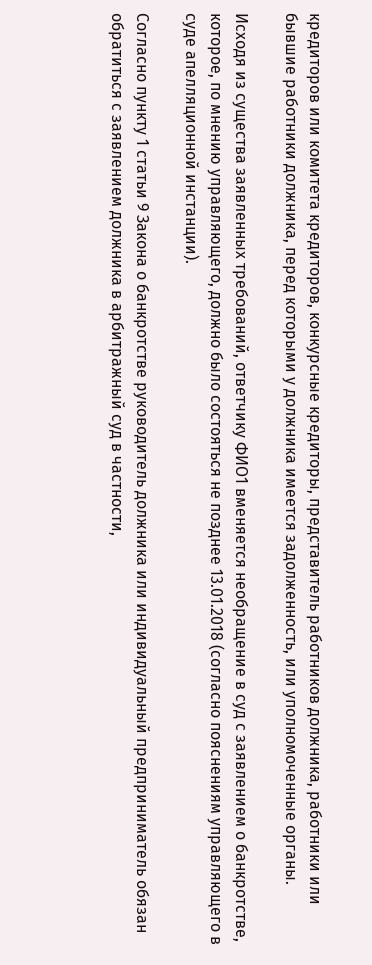кредиторов или комитета кредиторов, конкурсные кредиторы, представитель работников должника, работники или бывшие работники должника, перед которыми у должника имеется задолженность, или уполномоченные органы.

Исходя из существа заявленных требований, ответчику ФИО1 вменяется необращение в суд с заявлением о банкротстве, которое, по мнению управляющего, должно было состояться не позднее 13.01.2018 (согласно пояснениям управляющего в суде апелляционной инстанции).

Согласно пункту 1 статьи 9 Закона о банкротстве руководитель должника или индивидуальный предприниматель обязан обратиться с заявлением должника в арбитражный суд в частности,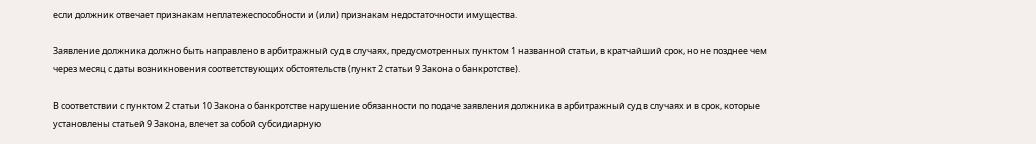если должник отвечает признакам неплатежеспособности и (или) признакам недостаточности имущества.

Заявление должника должно быть направлено в арбитражный суд в случаях, предусмотренных пунктом 1 названной статьи, в кратчайший срок, но не позднее чем через месяц с даты возникновения соответствующих обстоятельств (пункт 2 статьи 9 Закона о банкротстве).

В соответствии с пунктом 2 статьи 10 Закона о банкротстве нарушение обязанности по подаче заявления должника в арбитражный суд в случаях и в срок, которые установлены статьей 9 Закона, влечет за собой субсидиарную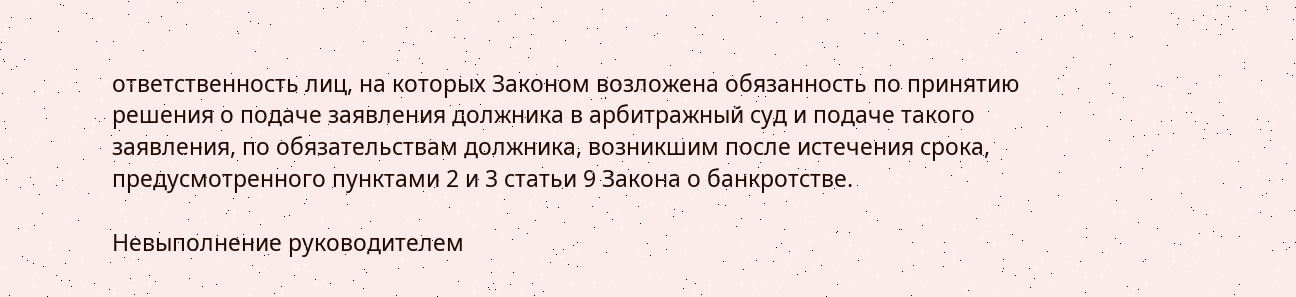ответственность лиц, на которых Законом возложена обязанность по принятию решения о подаче заявления должника в арбитражный суд и подаче такого заявления, по обязательствам должника, возникшим после истечения срока, предусмотренного пунктами 2 и 3 статьи 9 Закона о банкротстве.

Невыполнение руководителем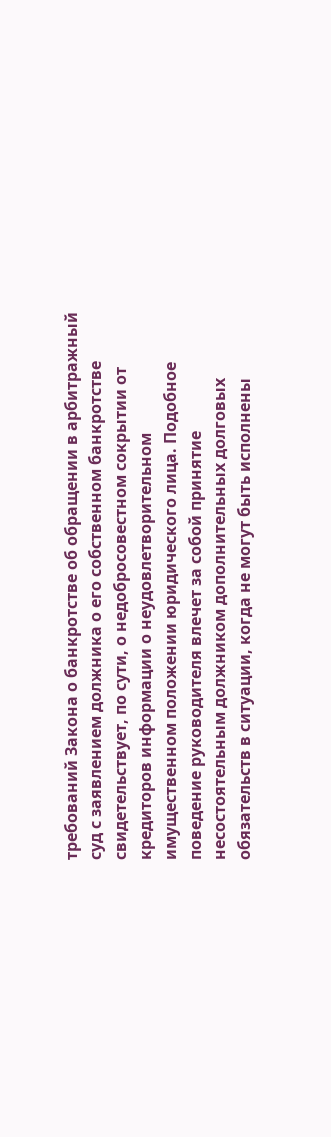требований Закона о банкротстве об обращении в арбитражный суд с заявлением должника о его собственном банкротстве свидетельствует, по сути, о недобросовестном сокрытии от кредиторов информации о неудовлетворительном имущественном положении юридического лица. Подобное поведение руководителя влечет за собой принятие несостоятельным должником дополнительных долговых обязательств в ситуации, когда не могут быть исполнены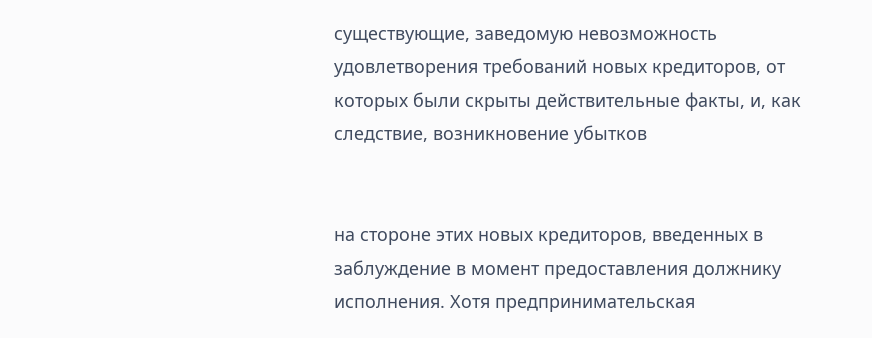существующие, заведомую невозможность удовлетворения требований новых кредиторов, от которых были скрыты действительные факты, и, как следствие, возникновение убытков


на стороне этих новых кредиторов, введенных в заблуждение в момент предоставления должнику исполнения. Хотя предпринимательская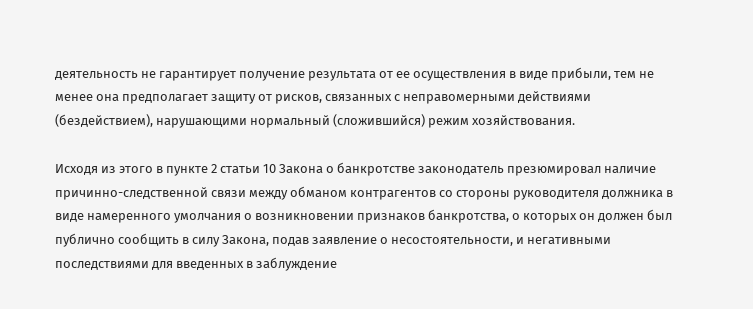деятельность не гарантирует получение результата от ее осуществления в виде прибыли, тем не менее она предполагает защиту от рисков, связанных с неправомерными действиями (бездействием), нарушающими нормальный (сложившийся) режим хозяйствования.

Исходя из этого в пункте 2 статьи 10 Закона о банкротстве законодатель презюмировал наличие причинно-следственной связи между обманом контрагентов со стороны руководителя должника в виде намеренного умолчания о возникновении признаков банкротства, о которых он должен был публично сообщить в силу Закона, подав заявление о несостоятельности, и негативными последствиями для введенных в заблуждение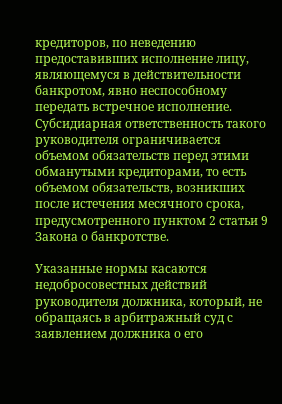кредиторов, по неведению предоставивших исполнение лицу, являющемуся в действительности банкротом, явно неспособному передать встречное исполнение. Субсидиарная ответственность такого руководителя ограничивается объемом обязательств перед этими обманутыми кредиторами, то есть объемом обязательств, возникших после истечения месячного срока, предусмотренного пунктом 2 статьи 9 Закона о банкротстве.

Указанные нормы касаются недобросовестных действий руководителя должника, который, не обращаясь в арбитражный суд с заявлением должника о его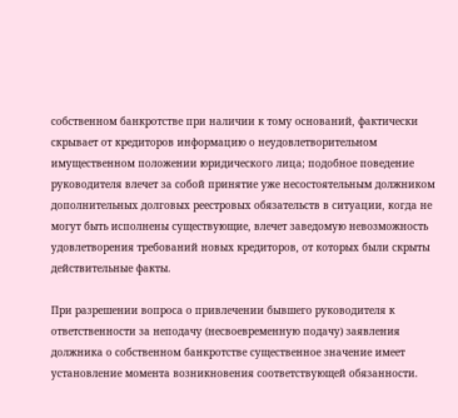собственном банкротстве при наличии к тому оснований, фактически скрывает от кредиторов информацию о неудовлетворительном имущественном положении юридического лица; подобное поведение руководителя влечет за собой принятие уже несостоятельным должником дополнительных долговых реестровых обязательств в ситуации, когда не могут быть исполнены существующие, влечет заведомую невозможность удовлетворения требований новых кредиторов, от которых были скрыты действительные факты.

При разрешении вопроса о привлечении бывшего руководителя к ответственности за неподачу (несвоевременную подачу) заявления должника о собственном банкротстве существенное значение имеет установление момента возникновения соответствующей обязанности.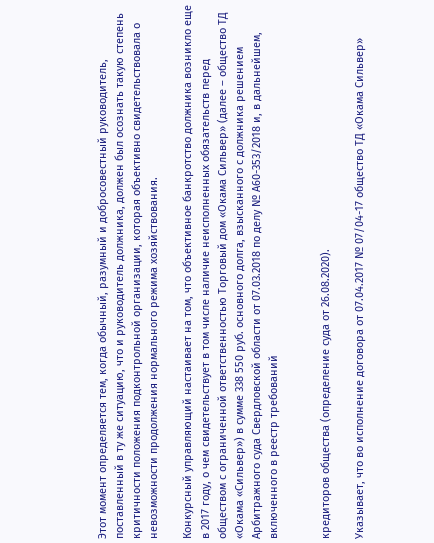Этот момент определяется тем, когда обычный, разумный и добросовестный руководитель, поставленный в ту же ситуацию, что и руководитель должника, должен был осознать такую степень критичности положения подконтрольной организации, которая объективно свидетельствовала о невозможности продолжения нормального режима хозяйствования.

Конкурсный управляющий настаивает на том, что объективное банкротство должника возникло еще в 2017 году, о чем свидетельствует в том числе наличие неисполненных обязательств перед обществом с ограниченной ответственностью Торговый дом «Окама Сильвер» (далее – общество ТД «Окама «Сильвер») в сумме 338 550 руб. основного долга, взысканного с должника решением Арбитражного суда Свердловской области от 07.03.2018 по делу № А60-353/2018 и, в дальнейшем, включенного в реестр требований


кредиторов общества (определение суда от 26.08.2020).

Указывает, что во исполнение договора от 07.04.2017 № 07/04-17 общество ТД «Окама Сильвер»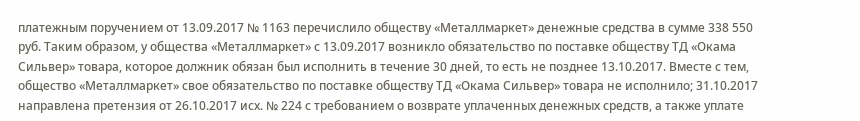платежным поручением от 13.09.2017 № 1163 перечислило обществу «Металлмаркет» денежные средства в сумме 338 550 руб. Таким образом, у общества «Металлмаркет» с 13.09.2017 возникло обязательство по поставке обществу ТД «Окама Сильвер» товара, которое должник обязан был исполнить в течение 30 дней, то есть не позднее 13.10.2017. Вместе с тем, общество «Металлмаркет» свое обязательство по поставке обществу ТД «Окама Сильвер» товара не исполнило; 31.10.2017 направлена претензия от 26.10.2017 исх. № 224 с требованием о возврате уплаченных денежных средств, а также уплате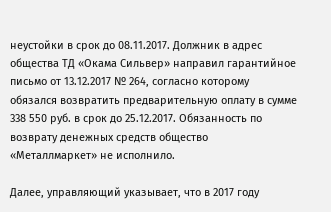неустойки в срок до 08.11.2017. Должник в адрес общества ТД «Окама Сильвер» направил гарантийное письмо от 13.12.2017 № 264, согласно которому обязался возвратить предварительную оплату в сумме 338 550 руб. в срок до 25.12.2017. Обязанность по возврату денежных средств общество «Металлмаркет» не исполнило.

Далее, управляющий указывает, что в 2017 году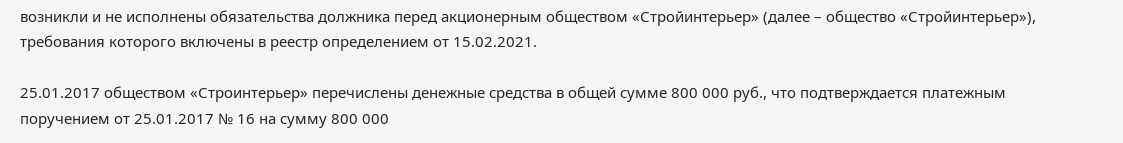возникли и не исполнены обязательства должника перед акционерным обществом «Стройинтерьер» (далее – общество «Стройинтерьер»), требования которого включены в реестр определением от 15.02.2021.

25.01.2017 обществом «Строинтерьер» перечислены денежные средства в общей сумме 800 000 руб., что подтверждается платежным поручением от 25.01.2017 № 16 на сумму 800 000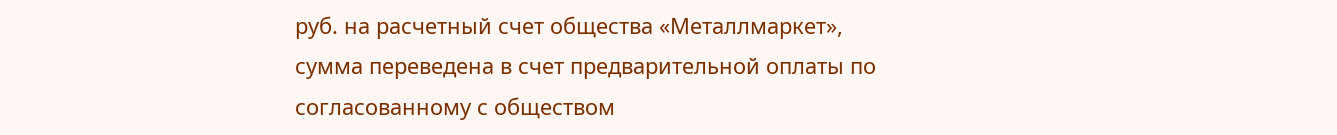руб. на расчетный счет общества «Металлмаркет», сумма переведена в счет предварительной оплаты по согласованному с обществом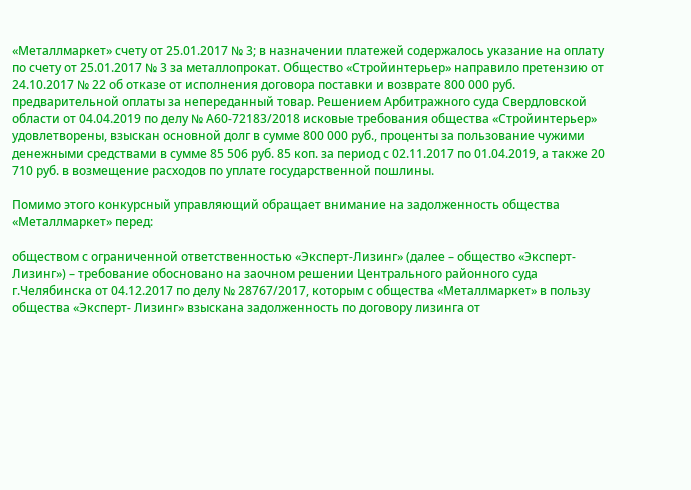«Металлмаркет» счету от 25.01.2017 № 3; в назначении платежей содержалось указание на оплату по счету от 25.01.2017 № 3 за металлопрокат. Общество «Стройинтерьер» направило претензию от 24.10.2017 № 22 об отказе от исполнения договора поставки и возврате 800 000 руб. предварительной оплаты за непереданный товар. Решением Арбитражного суда Свердловской области от 04.04.2019 по делу № А60-72183/2018 исковые требования общества «Стройинтерьер» удовлетворены, взыскан основной долг в сумме 800 000 руб., проценты за пользование чужими денежными средствами в сумме 85 506 руб. 85 коп. за период с 02.11.2017 по 01.04.2019, а также 20 710 руб. в возмещение расходов по уплате государственной пошлины.

Помимо этого конкурсный управляющий обращает внимание на задолженность общества «Металлмаркет» перед:

обществом с ограниченной ответственностью «Эксперт-Лизинг» (далее – общество «Эксперт-Лизинг») – требование обосновано на заочном решении Центрального районного суда г.Челябинска от 04.12.2017 по делу № 28767/2017, которым с общества «Металлмаркет» в пользу общества «Эксперт- Лизинг» взыскана задолженность по договору лизинга от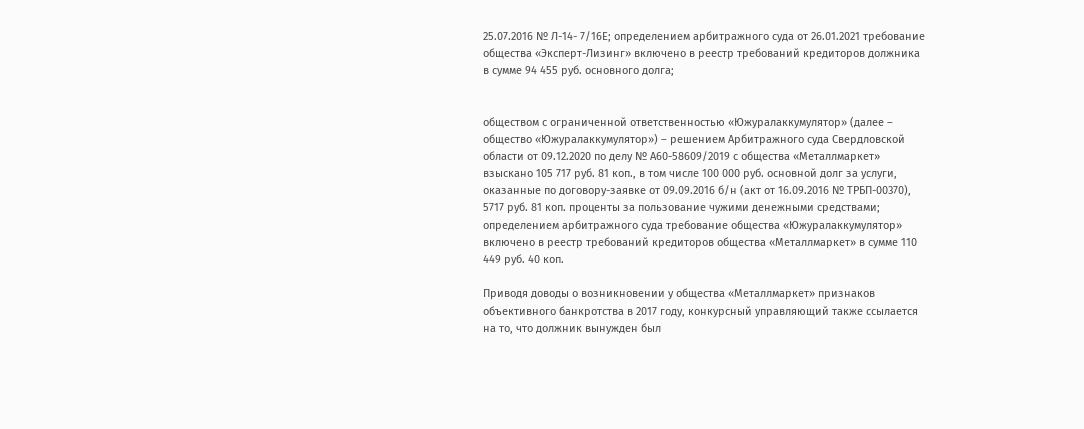25.07.2016 № Л-14- 7/16Е; определением арбитражного суда от 26.01.2021 требование общества «Эксперт-Лизинг» включено в реестр требований кредиторов должника в сумме 94 455 руб. основного долга;


обществом с ограниченной ответственностью «Южуралаккумулятор» (далее – общество «Южуралаккумулятор») – решением Арбитражного суда Свердловской области от 09.12.2020 по делу № А60-58609/2019 с общества «Металлмаркет» взыскано 105 717 руб. 81 коп., в том числе 100 000 руб. основной долг за услуги, оказанные по договору-заявке от 09.09.2016 б/н (акт от 16.09.2016 № ТРБП-00370), 5717 руб. 81 коп. проценты за пользование чужими денежными средствами; определением арбитражного суда требование общества «Южуралаккумулятор» включено в реестр требований кредиторов общества «Металлмаркет» в сумме 110 449 руб. 40 коп.

Приводя доводы о возникновении у общества «Металлмаркет» признаков объективного банкротства в 2017 году, конкурсный управляющий также ссылается на то, что должник вынужден был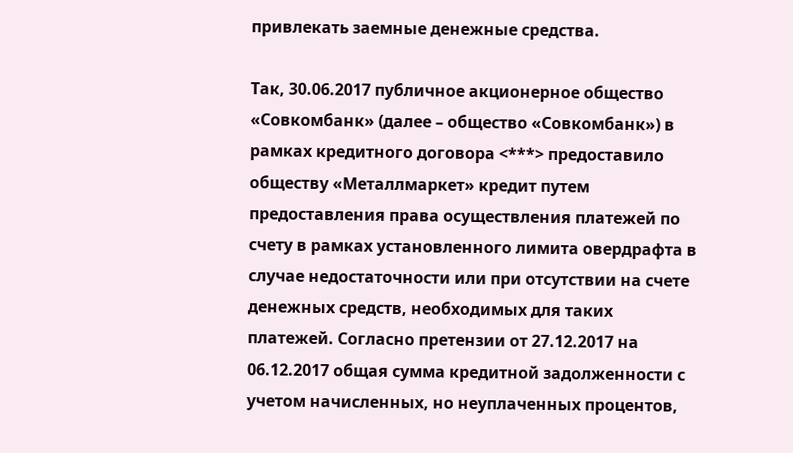привлекать заемные денежные средства.

Так, 30.06.2017 публичное акционерное общество «Совкомбанк» (далее – общество «Совкомбанк») в рамках кредитного договора <***> предоставило обществу «Металлмаркет» кредит путем предоставления права осуществления платежей по счету в рамках установленного лимита овердрафта в случае недостаточности или при отсутствии на счете денежных средств, необходимых для таких платежей. Согласно претензии от 27.12.2017 на 06.12.2017 общая сумма кредитной задолженности с учетом начисленных, но неуплаченных процентов,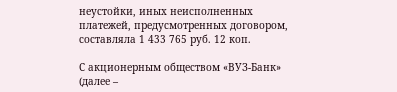неустойки, иных неисполненных платежей, предусмотренных договором, составляла 1 433 765 руб. 12 коп.

С акционерным обществом «ВУЗ-Банк» (далее –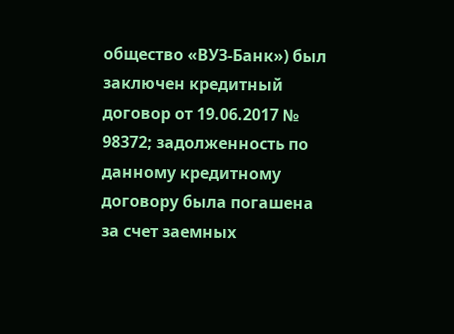общество «ВУЗ-Банк») был заключен кредитный договор от 19.06.2017 № 98372; задолженность по данному кредитному договору была погашена за счет заемных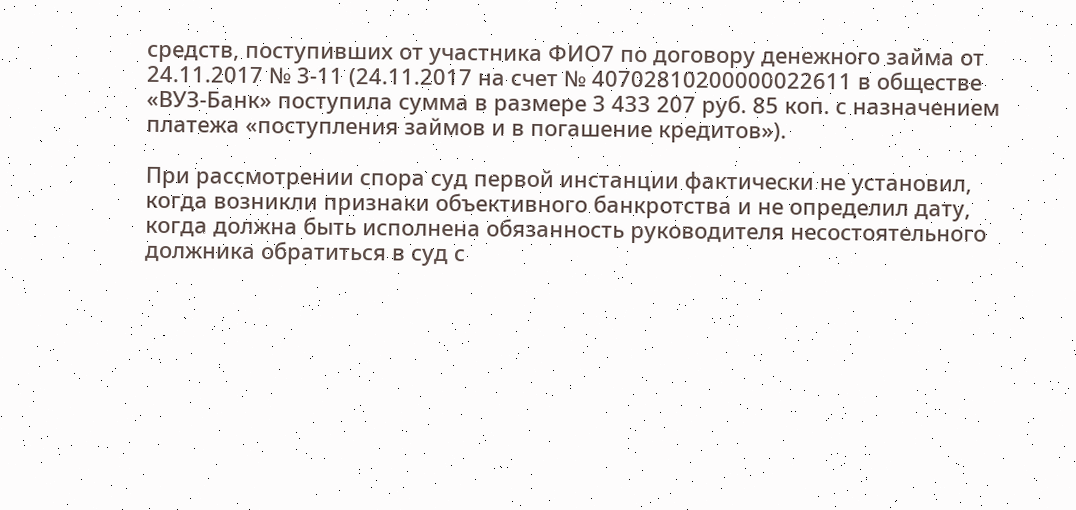средств, поступивших от участника ФИО7 по договору денежного займа от 24.11.2017 № 3-11 (24.11.2017 на счет № 40702810200000022611 в обществе «ВУЗ-Банк» поступила сумма в размере 3 433 207 руб. 85 коп. с назначением платежа «поступления займов и в погашение кредитов»).

При рассмотрении спора суд первой инстанции фактически не установил, когда возникли признаки объективного банкротства и не определил дату, когда должна быть исполнена обязанность руководителя несостоятельного должника обратиться в суд с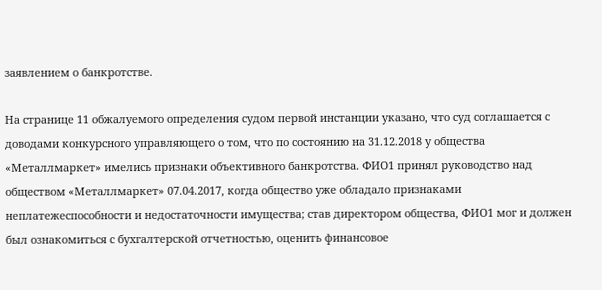заявлением о банкротстве.

На странице 11 обжалуемого определения судом первой инстанции указано, что суд соглашается с доводами конкурсного управляющего о том, что по состоянию на 31.12.2018 у общества «Металлмаркет» имелись признаки объективного банкротства. ФИО1 принял руководство над обществом «Металлмаркет» 07.04.2017, когда общество уже обладало признаками неплатежеспособности и недостаточности имущества; став директором общества, ФИО1 мог и должен был ознакомиться с бухгалтерской отчетностью, оценить финансовое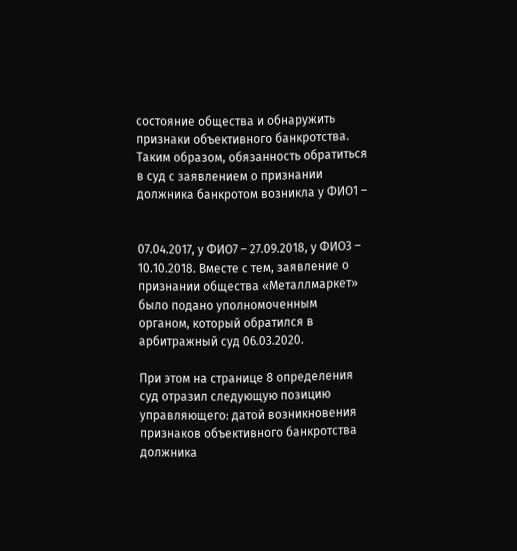состояние общества и обнаружить признаки объективного банкротства. Таким образом, обязанность обратиться в суд с заявлением о признании должника банкротом возникла у ФИО1 –


07.04.2017, у ФИО7 – 27.09.2018, у ФИО3 – 10.10.2018. Вместе с тем, заявление о признании общества «Металлмаркет» было подано уполномоченным органом, который обратился в арбитражный суд 06.03.2020.

При этом на странице 8 определения суд отразил следующую позицию управляющего: датой возникновения признаков объективного банкротства должника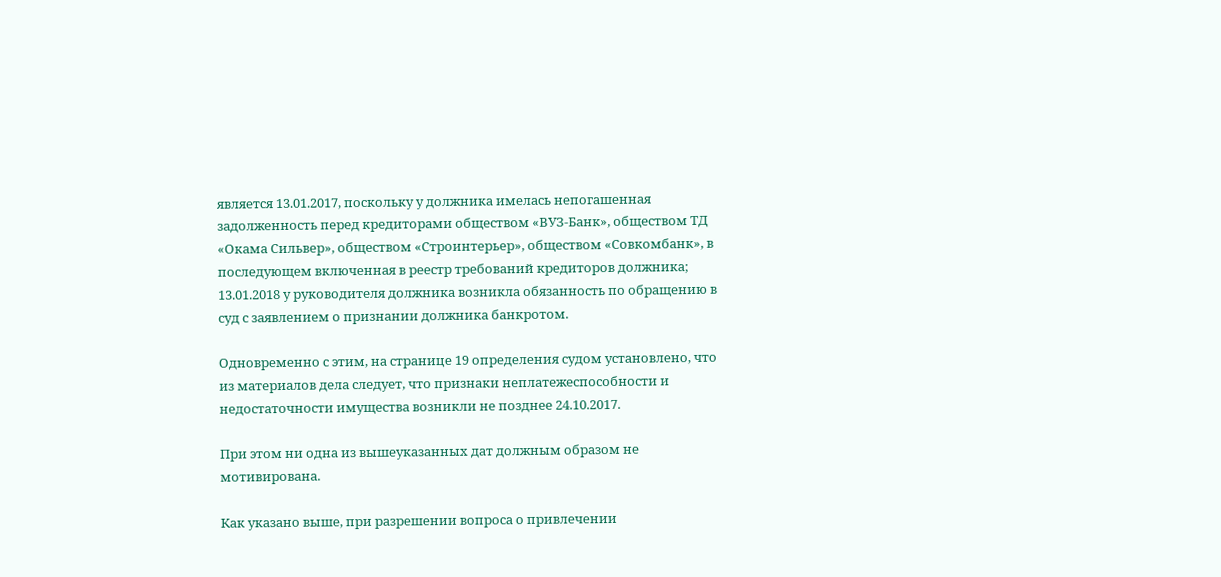является 13.01.2017, поскольку у должника имелась непогашенная задолженность перед кредиторами обществом «ВУЗ-Банк», обществом ТД «Окама Сильвер», обществом «Строинтерьер», обществом «Совкомбанк», в последующем включенная в реестр требований кредиторов должника; 13.01.2018 у руководителя должника возникла обязанность по обращению в суд с заявлением о признании должника банкротом.

Одновременно с этим, на странице 19 определения судом установлено, что из материалов дела следует, что признаки неплатежеспособности и недостаточности имущества возникли не позднее 24.10.2017.

При этом ни одна из вышеуказанных дат должным образом не мотивирована.

Как указано выше, при разрешении вопроса о привлечении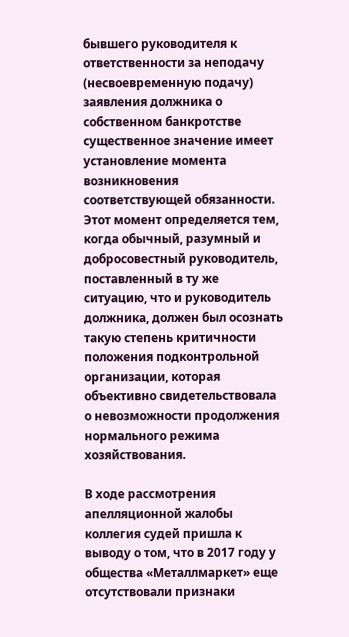бывшего руководителя к ответственности за неподачу (несвоевременную подачу) заявления должника о собственном банкротстве существенное значение имеет установление момента возникновения соответствующей обязанности. Этот момент определяется тем, когда обычный, разумный и добросовестный руководитель, поставленный в ту же ситуацию, что и руководитель должника, должен был осознать такую степень критичности положения подконтрольной организации, которая объективно свидетельствовала о невозможности продолжения нормального режима хозяйствования.

В ходе рассмотрения апелляционной жалобы коллегия судей пришла к выводу о том, что в 2017 году у общества «Металлмаркет» еще отсутствовали признаки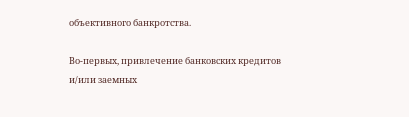объективного банкротства.

Во-первых, привлечение банковских кредитов и/или заемных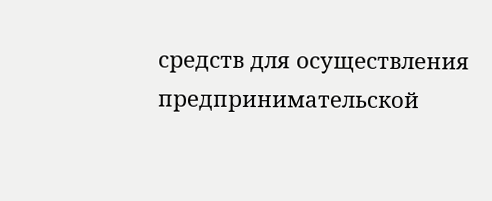средств для осуществления предпринимательской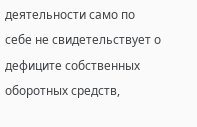деятельности само по себе не свидетельствует о дефиците собственных оборотных средств,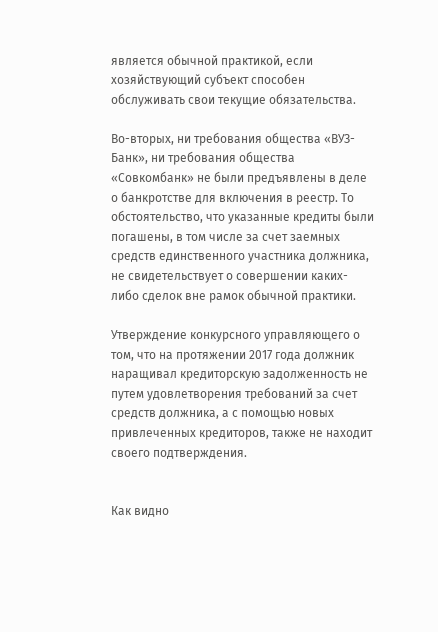является обычной практикой, если хозяйствующий субъект способен обслуживать свои текущие обязательства.

Во-вторых, ни требования общества «ВУЗ-Банк», ни требования общества «Совкомбанк» не были предъявлены в деле о банкротстве для включения в реестр. То обстоятельство, что указанные кредиты были погашены, в том числе за счет заемных средств единственного участника должника, не свидетельствует о совершении каких-либо сделок вне рамок обычной практики.

Утверждение конкурсного управляющего о том, что на протяжении 2017 года должник наращивал кредиторскую задолженность не путем удовлетворения требований за счет средств должника, а с помощью новых привлеченных кредиторов, также не находит своего подтверждения.


Как видно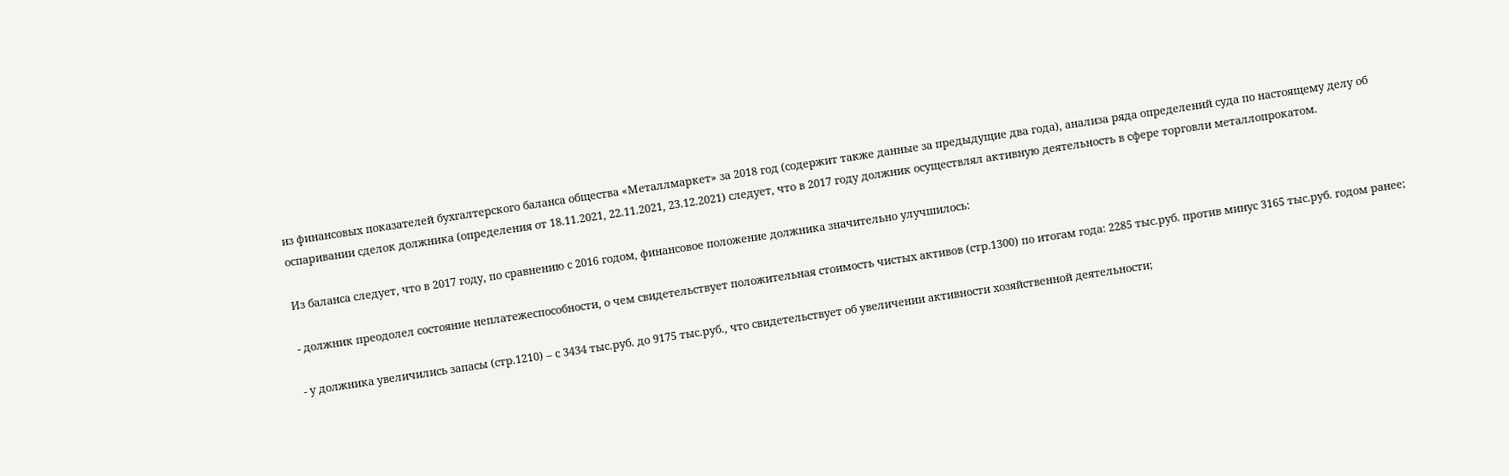из финансовых показателей бухгалтерского баланса общества «Металлмаркет» за 2018 год (содержит также данные за предыдущие два года), анализа ряда определений суда по настоящему делу об оспаривании сделок должника (определения от 18.11.2021, 22.11.2021, 23.12.2021) следует, что в 2017 году должник осуществлял активную деятельность в сфере торговли металлопрокатом.

Из баланса следует, что в 2017 году, по сравнению с 2016 годом, финансовое положение должника значительно улучшилось:

- должник преодолел состояние неплатежеспособности, о чем свидетельствует положительная стоимость чистых активов (стр.1300) по итогам года: 2285 тыс.руб. против минус 3165 тыс.руб. годом ранее;

- у должника увеличились запасы (стр.1210) – с 3434 тыс.руб. до 9175 тыс.руб., что свидетельствует об увеличении активности хозяйственной деятельности;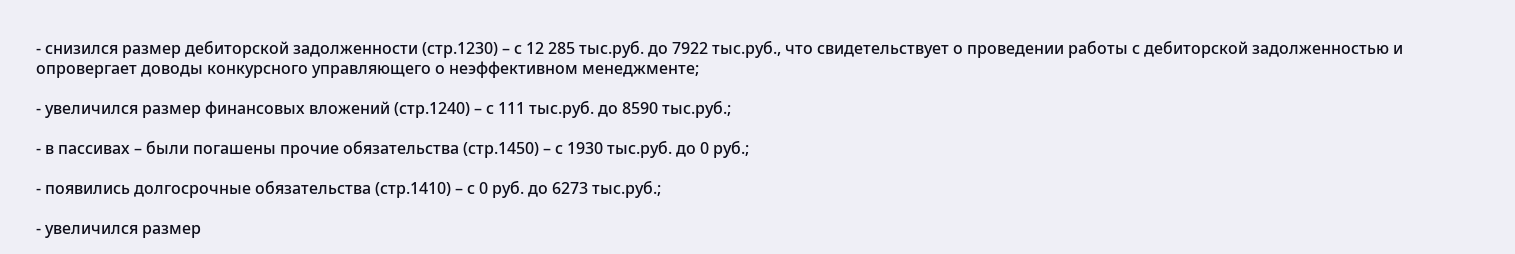- снизился размер дебиторской задолженности (стр.1230) – с 12 285 тыс.руб. до 7922 тыс.руб., что свидетельствует о проведении работы с дебиторской задолженностью и опровергает доводы конкурсного управляющего о неэффективном менеджменте;

- увеличился размер финансовых вложений (стр.1240) – с 111 тыс.руб. до 8590 тыс.руб.;

- в пассивах – были погашены прочие обязательства (стр.1450) – с 1930 тыс.руб. до 0 руб.;

- появились долгосрочные обязательства (стр.1410) – с 0 руб. до 6273 тыс.руб.;

- увеличился размер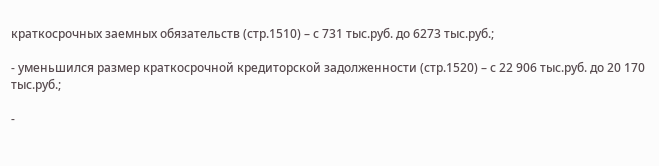краткосрочных заемных обязательств (стр.1510) – с 731 тыс.руб. до 6273 тыс.руб.;

- уменьшился размер краткосрочной кредиторской задолженности (стр.1520) – с 22 906 тыс.руб. до 20 170 тыс.руб.;

-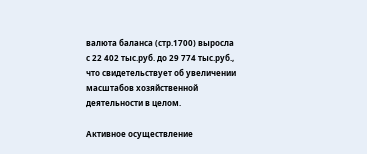валюта баланса (стр.1700) выросла с 22 402 тыс.руб. до 29 774 тыс.руб., что свидетельствует об увеличении масштабов хозяйственной деятельности в целом.

Активное осуществление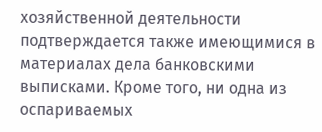хозяйственной деятельности подтверждается также имеющимися в материалах дела банковскими выписками. Кроме того, ни одна из оспариваемых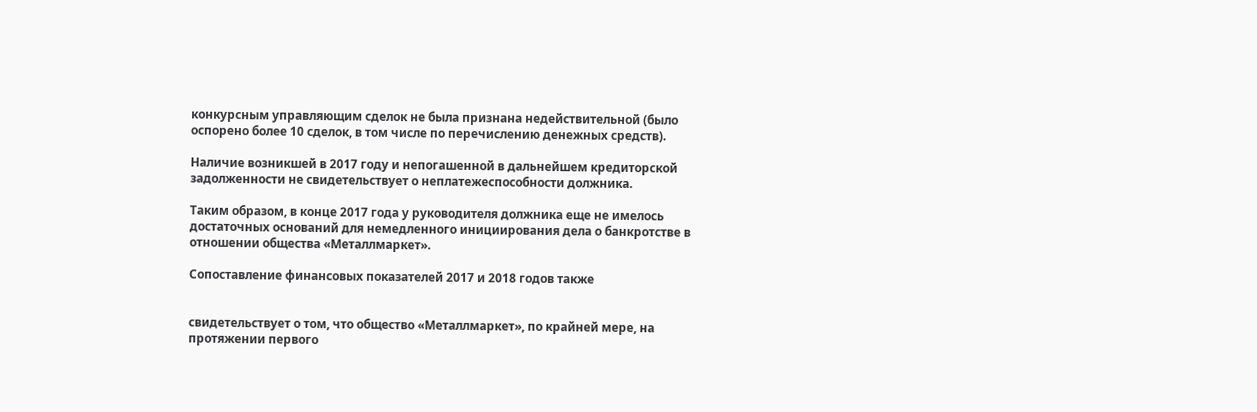конкурсным управляющим сделок не была признана недействительной (было оспорено более 10 сделок, в том числе по перечислению денежных средств).

Наличие возникшей в 2017 году и непогашенной в дальнейшем кредиторской задолженности не свидетельствует о неплатежеспособности должника.

Таким образом, в конце 2017 года у руководителя должника еще не имелось достаточных оснований для немедленного инициирования дела о банкротстве в отношении общества «Металлмаркет».

Сопоставление финансовых показателей 2017 и 2018 годов также


свидетельствует о том, что общество «Металлмаркет», по крайней мере, на протяжении первого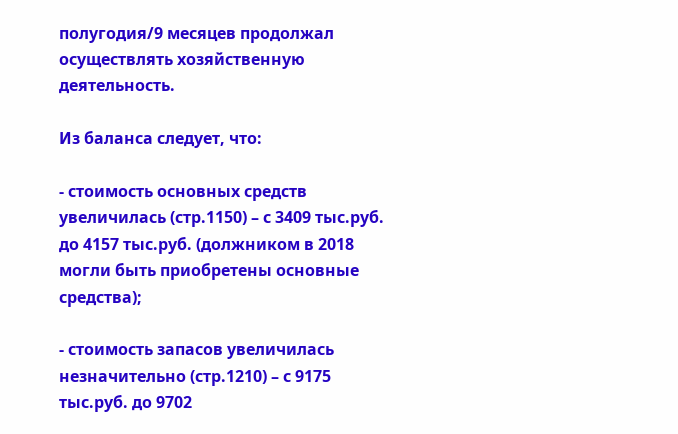полугодия/9 месяцев продолжал осуществлять хозяйственную деятельность.

Из баланса следует, что:

- стоимость основных средств увеличилась (стр.1150) – с 3409 тыс.руб. до 4157 тыс.руб. (должником в 2018 могли быть приобретены основные средства);

- стоимость запасов увеличилась незначительно (стр.1210) – с 9175 тыс.руб. до 9702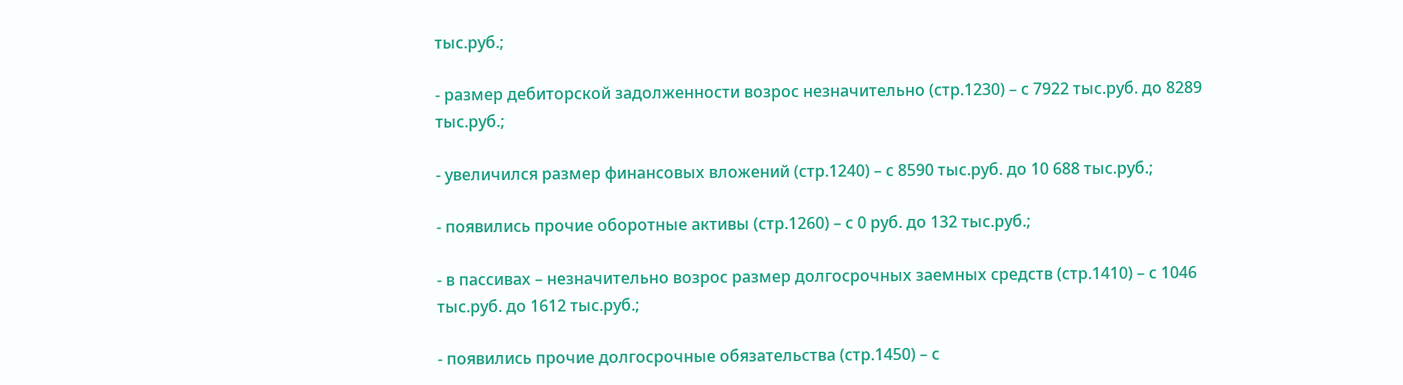тыс.руб.;

- размер дебиторской задолженности возрос незначительно (стр.1230) – с 7922 тыс.руб. до 8289 тыс.руб.;

- увеличился размер финансовых вложений (стр.1240) – с 8590 тыс.руб. до 10 688 тыс.руб.;

- появились прочие оборотные активы (стр.1260) – с 0 руб. до 132 тыс.руб.;

- в пассивах – незначительно возрос размер долгосрочных заемных средств (стр.1410) – с 1046 тыс.руб. до 1612 тыс.руб.;

- появились прочие долгосрочные обязательства (стр.1450) – с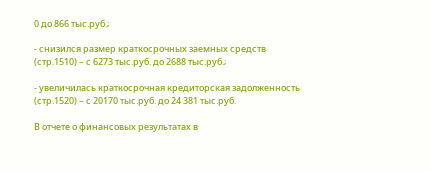0 до 866 тыс.руб.;

- снизился размер краткосрочных заемных средств (стр.1510) – с 6273 тыс.руб. до 2688 тыс.руб.;

- увеличилась краткосрочная кредиторская задолженность (стр.1520) – с 20170 тыс.руб. до 24 381 тыс.руб.

В отчете о финансовых результатах в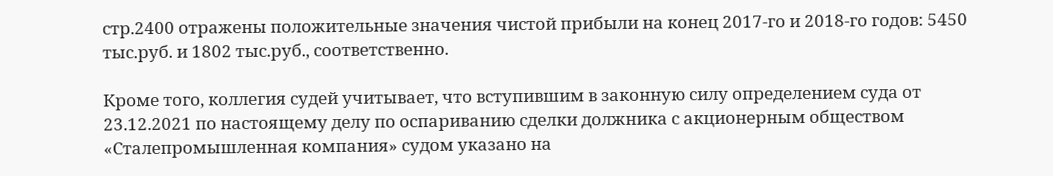стр.2400 отражены положительные значения чистой прибыли на конец 2017-го и 2018-го годов: 5450 тыс.руб. и 1802 тыс.руб., соответственно.

Кроме того, коллегия судей учитывает, что вступившим в законную силу определением суда от 23.12.2021 по настоящему делу по оспариванию сделки должника с акционерным обществом «Сталепромышленная компания» судом указано на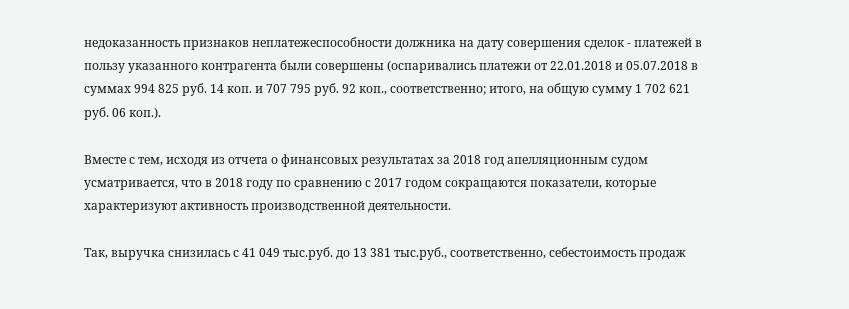недоказанность признаков неплатежеспособности должника на дату совершения сделок - платежей в пользу указанного контрагента были совершены (оспаривались платежи от 22.01.2018 и 05.07.2018 в суммах 994 825 руб. 14 коп. и 707 795 руб. 92 коп., соответственно; итого, на общую сумму 1 702 621 руб. 06 коп.).

Вместе с тем, исходя из отчета о финансовых результатах за 2018 год апелляционным судом усматривается, что в 2018 году по сравнению с 2017 годом сокращаются показатели, которые характеризуют активность производственной деятельности.

Так, выручка снизилась с 41 049 тыс.руб. до 13 381 тыс.руб., соответственно, себестоимость продаж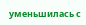уменьшилась с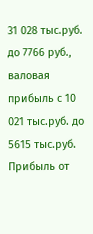31 028 тыс.руб. до 7766 руб., валовая прибыль с 10 021 тыс.руб. до 5615 тыс.руб. Прибыль от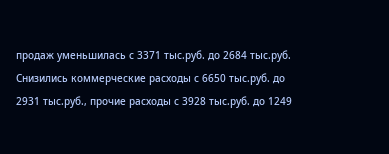продаж уменьшилась с 3371 тыс.руб. до 2684 тыс.руб. Снизились коммерческие расходы с 6650 тыс.руб. до 2931 тыс.руб., прочие расходы с 3928 тыс.руб. до 1249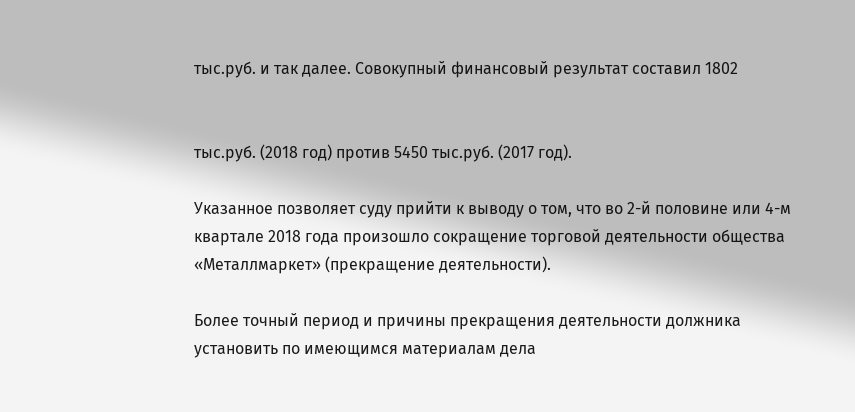тыс.руб. и так далее. Совокупный финансовый результат составил 1802


тыс.руб. (2018 год) против 5450 тыс.руб. (2017 год).

Указанное позволяет суду прийти к выводу о том, что во 2-й половине или 4-м квартале 2018 года произошло сокращение торговой деятельности общества «Металлмаркет» (прекращение деятельности).

Более точный период и причины прекращения деятельности должника установить по имеющимся материалам дела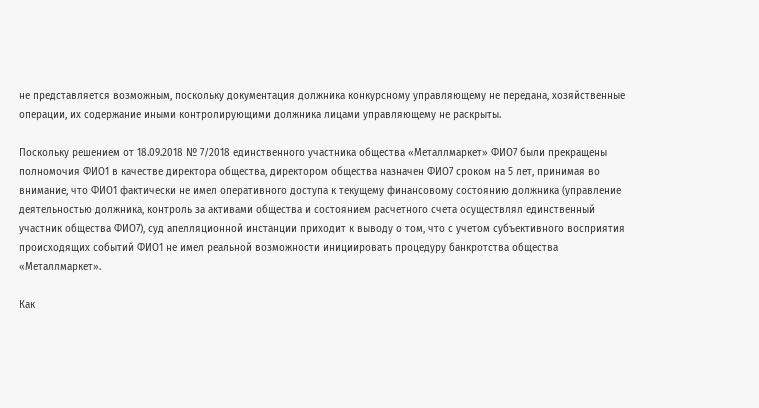не представляется возможным, поскольку документация должника конкурсному управляющему не передана, хозяйственные операции, их содержание иными контролирующими должника лицами управляющему не раскрыты.

Поскольку решением от 18.09.2018 № 7/2018 единственного участника общества «Металлмаркет» ФИО7 были прекращены полномочия ФИО1 в качестве директора общества, директором общества назначен ФИО7 сроком на 5 лет, принимая во внимание, что ФИО1 фактически не имел оперативного доступа к текущему финансовому состоянию должника (управление деятельностью должника, контроль за активами общества и состоянием расчетного счета осуществлял единственный участник общества ФИО7), суд апелляционной инстанции приходит к выводу о том, что с учетом субъективного восприятия происходящих событий ФИО1 не имел реальной возможности инициировать процедуру банкротства общества «Металлмаркет».

Как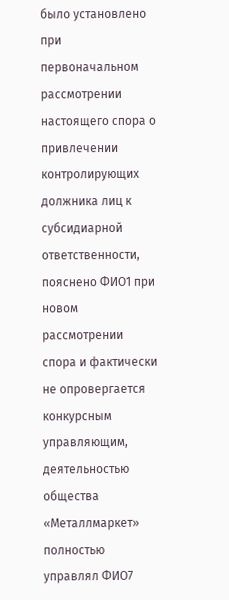было установлено при первоначальном рассмотрении настоящего спора о привлечении контролирующих должника лиц к субсидиарной ответственности, пояснено ФИО1 при новом рассмотрении спора и фактически не опровергается конкурсным управляющим, деятельностью общества «Металлмаркет» полностью управлял ФИО7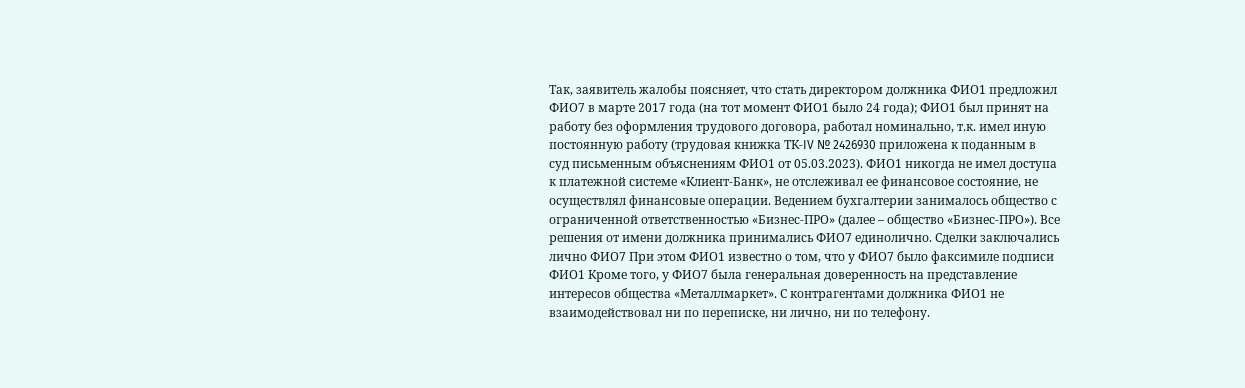Так, заявитель жалобы поясняет, что стать директором должника ФИО1 предложил ФИО7 в марте 2017 года (на тот момент ФИО1 было 24 года); ФИО1 был принят на работу без оформления трудового договора, работал номинально, т.к. имел иную постоянную работу (трудовая книжка ТК-IV № 2426930 приложена к поданным в суд письменным объяснениям ФИО1 от 05.03.2023). ФИО1 никогда не имел доступа к платежной системе «Клиент-Банк», не отслеживал ее финансовое состояние, не осуществлял финансовые операции. Ведением бухгалтерии занималось общество с ограниченной ответственностью «Бизнес-ПРО» (далее – общество «Бизнес-ПРО»). Все решения от имени должника принимались ФИО7 единолично. Сделки заключались лично ФИО7 При этом ФИО1 известно о том, что у ФИО7 было факсимиле подписи ФИО1 Кроме того, у ФИО7 была генеральная доверенность на представление интересов общества «Металлмаркет». С контрагентами должника ФИО1 не взаимодействовал ни по переписке, ни лично, ни по телефону.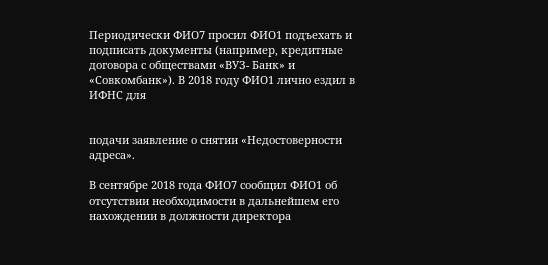Периодически ФИО7 просил ФИО1 подъехать и подписать документы (например, кредитные договора с обществами «ВУЗ- Банк» и «Совкомбанк»). В 2018 году ФИО1 лично ездил в ИФНС для


подачи заявление о снятии «Недостоверности адреса».

В сентябре 2018 года ФИО7 сообщил ФИО1 об отсутствии необходимости в дальнейшем его нахождении в должности директора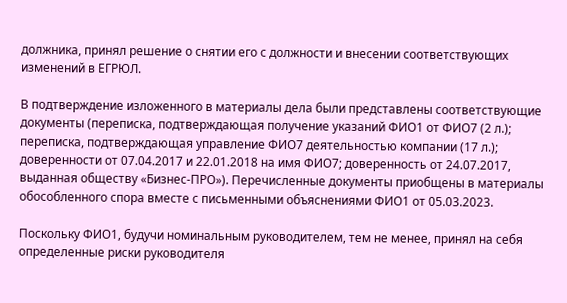должника, принял решение о снятии его с должности и внесении соответствующих изменений в ЕГРЮЛ.

В подтверждение изложенного в материалы дела были представлены соответствующие документы (переписка, подтверждающая получение указаний ФИО1 от ФИО7 (2 л.); переписка, подтверждающая управление ФИО7 деятельностью компании (17 л.); доверенности от 07.04.2017 и 22.01.2018 на имя ФИО7; доверенность от 24.07.2017, выданная обществу «Бизнес-ПРО»). Перечисленные документы приобщены в материалы обособленного спора вместе с письменными объяснениями ФИО1 от 05.03.2023.

Поскольку ФИО1, будучи номинальным руководителем, тем не менее, принял на себя определенные риски руководителя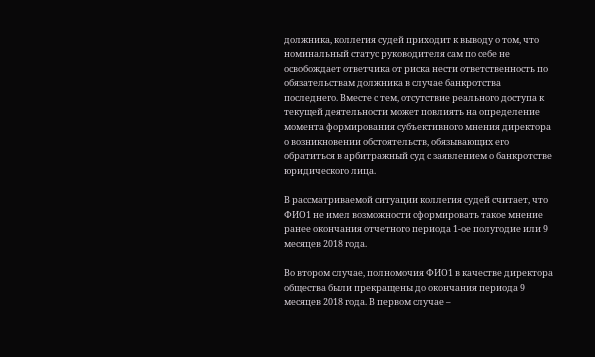должника, коллегия судей приходит к выводу о том, что номинальный статус руководителя сам по себе не освобождает ответчика от риска нести ответственность по обязательствам должника в случае банкротства последнего. Вместе с тем, отсутствие реального доступа к текущей деятельности может повлиять на определение момента формирования субъективного мнения директора о возникновении обстоятельств, обязывающих его обратиться в арбитражный суд с заявлением о банкротстве юридического лица.

В рассматриваемой ситуации коллегия судей считает, что ФИО1 не имел возможности сформировать такое мнение ранее окончания отчетного периода 1-ое полугодие или 9 месяцев 2018 года.

Во втором случае, полномочия ФИО1 в качестве директора общества были прекращены до окончания периода 9 месяцев 2018 года. В первом случае –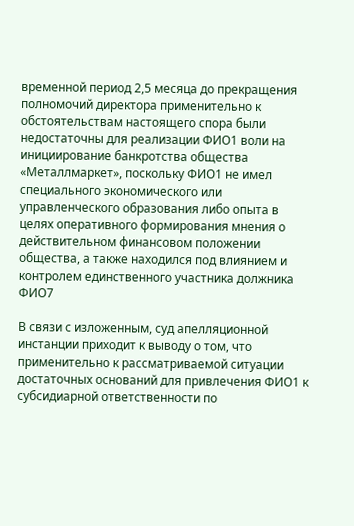временной период 2,5 месяца до прекращения полномочий директора применительно к обстоятельствам настоящего спора были недостаточны для реализации ФИО1 воли на инициирование банкротства общества «Металлмаркет», поскольку ФИО1 не имел специального экономического или управленческого образования либо опыта в целях оперативного формирования мнения о действительном финансовом положении общества, а также находился под влиянием и контролем единственного участника должника ФИО7

В связи с изложенным, суд апелляционной инстанции приходит к выводу о том, что применительно к рассматриваемой ситуации достаточных оснований для привлечения ФИО1 к субсидиарной ответственности по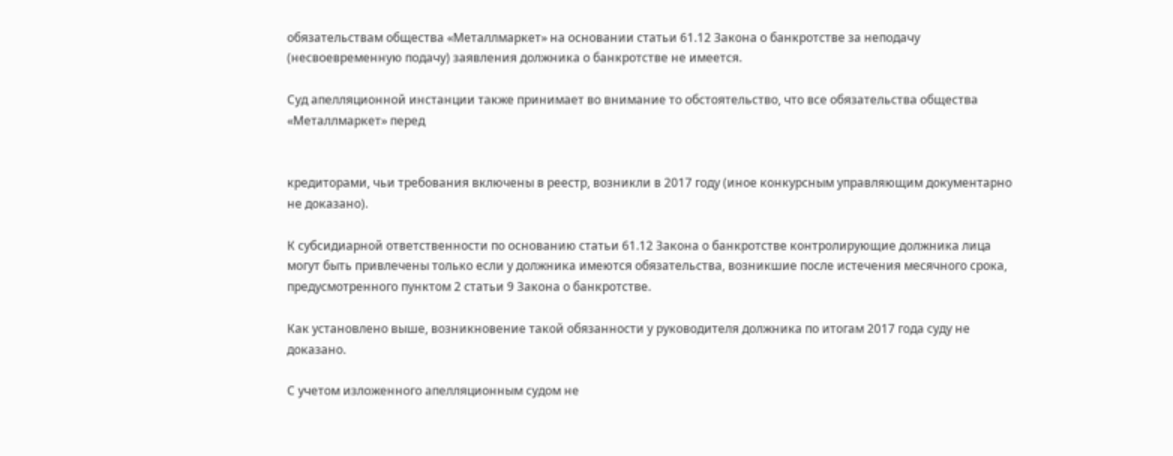обязательствам общества «Металлмаркет» на основании статьи 61.12 Закона о банкротстве за неподачу (несвоевременную подачу) заявления должника о банкротстве не имеется.

Суд апелляционной инстанции также принимает во внимание то обстоятельство, что все обязательства общества «Металлмаркет» перед


кредиторами, чьи требования включены в реестр, возникли в 2017 году (иное конкурсным управляющим документарно не доказано).

К субсидиарной ответственности по основанию статьи 61.12 Закона о банкротстве контролирующие должника лица могут быть привлечены только если у должника имеются обязательства, возникшие после истечения месячного срока, предусмотренного пунктом 2 статьи 9 Закона о банкротстве.

Как установлено выше, возникновение такой обязанности у руководителя должника по итогам 2017 года суду не доказано.

С учетом изложенного апелляционным судом не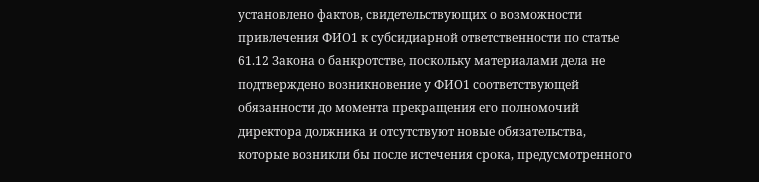установлено фактов, свидетельствующих о возможности привлечения ФИО1 к субсидиарной ответственности по статье 61.12 Закона о банкротстве, поскольку материалами дела не подтверждено возникновение у ФИО1 соответствующей обязанности до момента прекращения его полномочий директора должника и отсутствуют новые обязательства, которые возникли бы после истечения срока, предусмотренного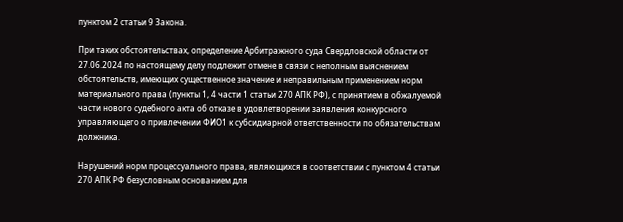пунктом 2 статьи 9 Закона.

При таких обстоятельствах, определение Арбитражного суда Свердловской области от 27.06.2024 по настоящему делу подлежит отмене в связи с неполным выяснением обстоятельств, имеющих существенное значение и неправильным применением норм материального права (пункты 1, 4 части 1 статьи 270 АПК РФ), с принятием в обжалуемой части нового судебного акта об отказе в удовлетворении заявления конкурсного управляющего о привлечении ФИО1 к субсидиарной ответственности по обязательствам должника.

Нарушений норм процессуального права, являющихся в соответствии с пунктом 4 статьи 270 АПК РФ безусловным основанием для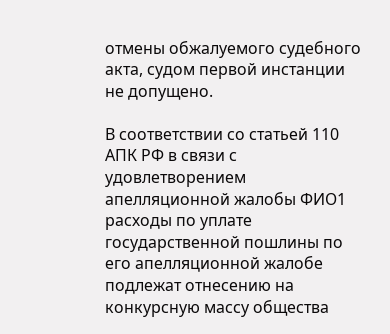отмены обжалуемого судебного акта, судом первой инстанции не допущено.

В соответствии со статьей 110 АПК РФ в связи с удовлетворением апелляционной жалобы ФИО1 расходы по уплате государственной пошлины по его апелляционной жалобе подлежат отнесению на конкурсную массу общества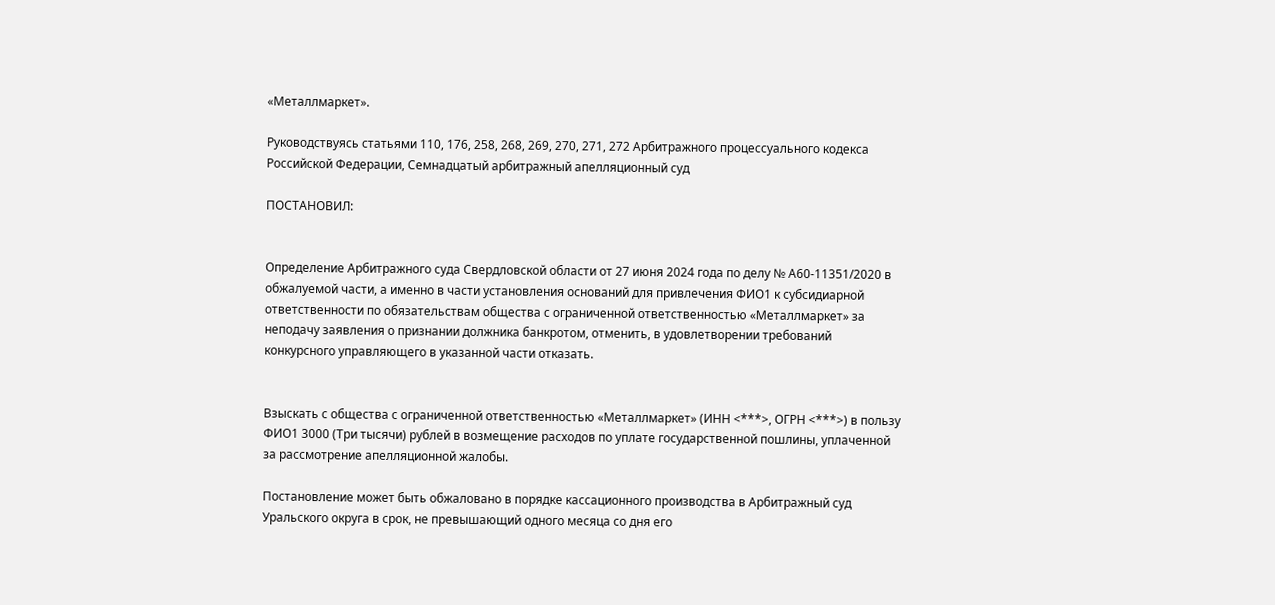«Металлмаркет».

Руководствуясь статьями 110, 176, 258, 268, 269, 270, 271, 272 Арбитражного процессуального кодекса Российской Федерации, Семнадцатый арбитражный апелляционный суд

ПОСТАНОВИЛ:


Определение Арбитражного суда Свердловской области от 27 июня 2024 года по делу № А60-11351/2020 в обжалуемой части, а именно в части установления оснований для привлечения ФИО1 к субсидиарной ответственности по обязательствам общества с ограниченной ответственностью «Металлмаркет» за неподачу заявления о признании должника банкротом, отменить, в удовлетворении требований конкурсного управляющего в указанной части отказать.


Взыскать с общества с ограниченной ответственностью «Металлмаркет» (ИНН <***>, ОГРН <***>) в пользу ФИО1 3000 (Три тысячи) рублей в возмещение расходов по уплате государственной пошлины, уплаченной за рассмотрение апелляционной жалобы.

Постановление может быть обжаловано в порядке кассационного производства в Арбитражный суд Уральского округа в срок, не превышающий одного месяца со дня его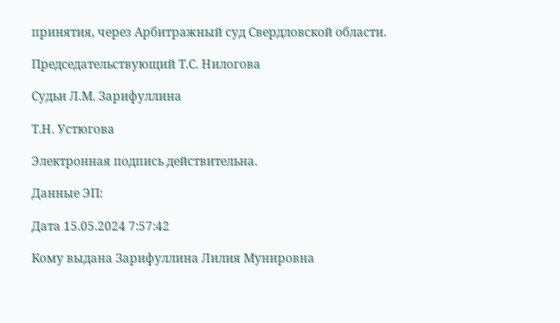принятия, через Арбитражный суд Свердловской области.

Председательствующий Т.С. Нилогова

Судьи Л.М. Зарифуллина

Т.Н. Устюгова

Электронная подпись действительна.

Данные ЭП:

Дата 15.05.2024 7:57:42

Кому выдана Зарифуллина Лилия Мунировна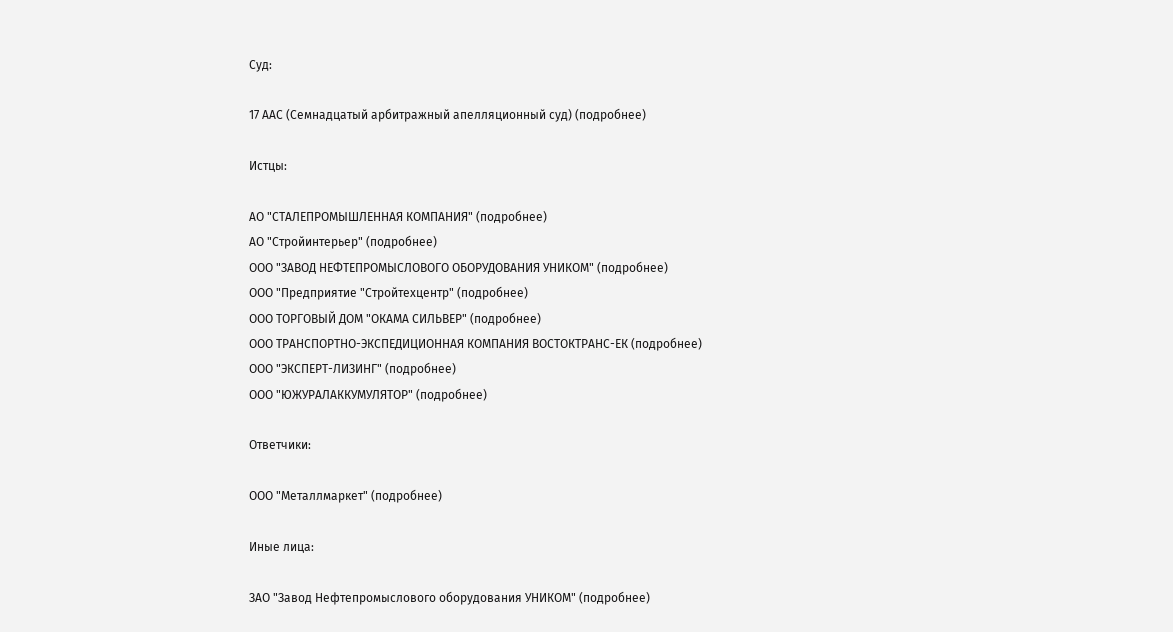Суд:

17 ААС (Семнадцатый арбитражный апелляционный суд) (подробнее)

Истцы:

АО "СТАЛЕПРОМЫШЛЕННАЯ КОМПАНИЯ" (подробнее)
АО "Стройинтерьер" (подробнее)
ООО "ЗАВОД НЕФТЕПРОМЫСЛОВОГО ОБОРУДОВАНИЯ УНИКОМ" (подробнее)
ООО "Предприятие "Стройтехцентр" (подробнее)
ООО ТОРГОВЫЙ ДОМ "ОКАМА СИЛЬВЕР" (подробнее)
ООО ТРАНСПОРТНО-ЭКСПЕДИЦИОННАЯ КОМПАНИЯ ВОСТОКТРАНС-ЕК (подробнее)
ООО "ЭКСПЕРТ-ЛИЗИНГ" (подробнее)
ООО "ЮЖУРАЛАККУМУЛЯТОР" (подробнее)

Ответчики:

ООО "Металлмаркет" (подробнее)

Иные лица:

ЗАО "Завод Нефтепромыслового оборудования УНИКОМ" (подробнее)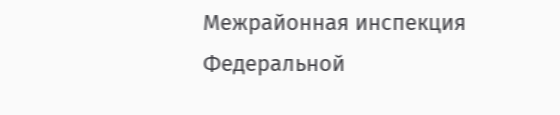Межрайонная инспекция Федеральной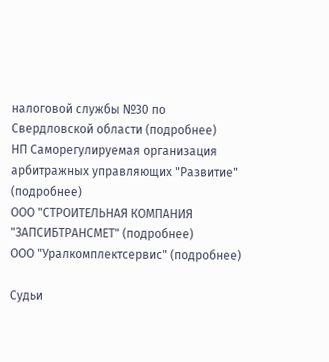налоговой службы №30 по Свердловской области (подробнее)
НП Саморегулируемая организация арбитражных управляющих "Развитие" (подробнее)
ООО "СТРОИТЕЛЬНАЯ КОМПАНИЯ "ЗАПСИБТРАНСМЕТ" (подробнее)
ООО "Уралкомплектсервис" (подробнее)

Судьи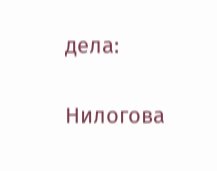дела:

Нилогова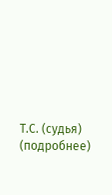Т.С. (судья) (подробнее)